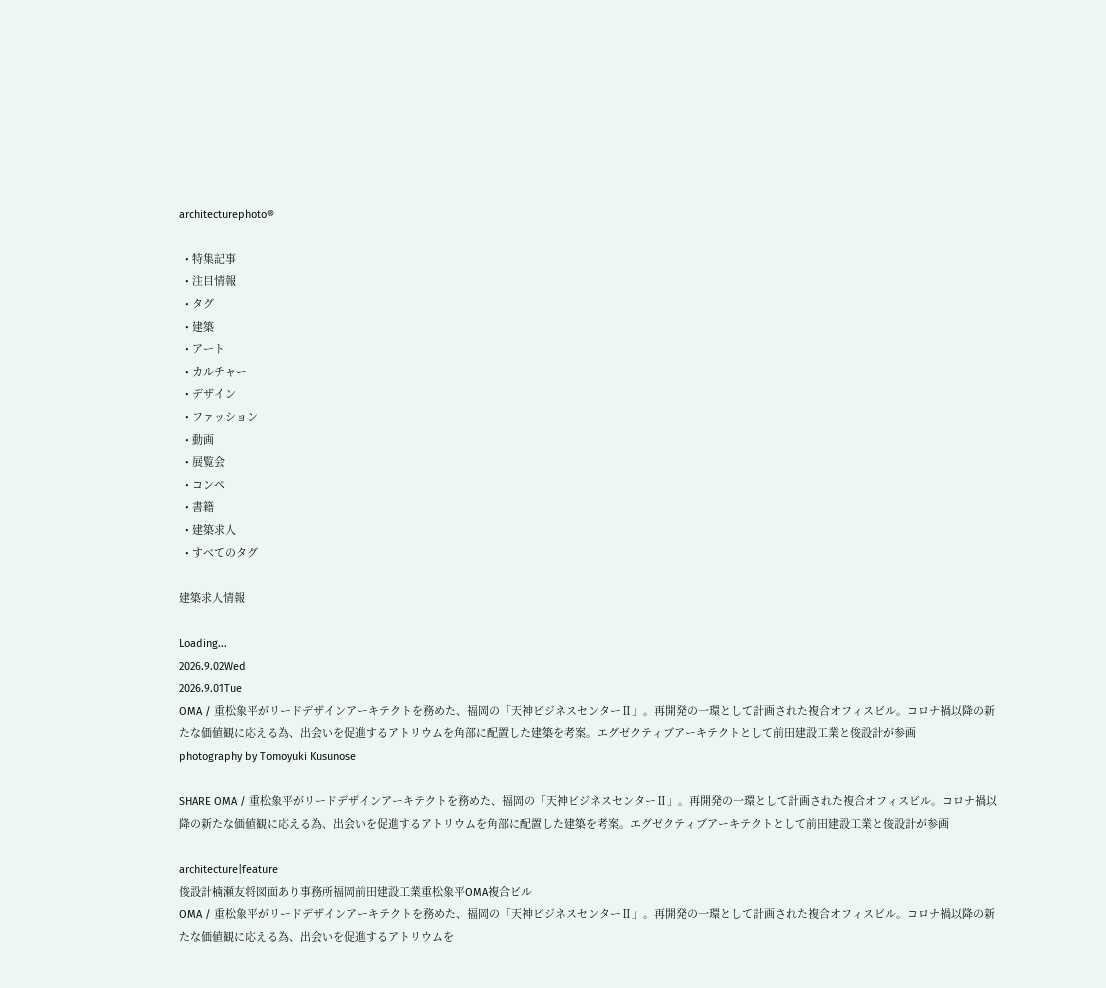architecturephoto®

  • 特集記事
  • 注目情報
  • タグ
  • 建築
  • アート
  • カルチャー
  • デザイン
  • ファッション
  • 動画
  • 展覧会
  • コンペ
  • 書籍
  • 建築求人
  • すべてのタグ

建築求人情報

Loading...
2026.9.02Wed
2026.9.01Tue
OMA / 重松象平がリードデザインアーキテクトを務めた、福岡の「天神ビジネスセンターⅡ」。再開発の一環として計画された複合オフィスビル。コロナ禍以降の新たな価値観に応える為、出会いを促進するアトリウムを角部に配置した建築を考案。エグゼクティブアーキテクトとして前田建設工業と俊設計が参画
photography by Tomoyuki Kusunose

SHARE OMA / 重松象平がリードデザインアーキテクトを務めた、福岡の「天神ビジネスセンターⅡ」。再開発の一環として計画された複合オフィスビル。コロナ禍以降の新たな価値観に応える為、出会いを促進するアトリウムを角部に配置した建築を考案。エグゼクティブアーキテクトとして前田建設工業と俊設計が参画

architecture|feature
俊設計楠瀬友将図面あり事務所福岡前田建設工業重松象平OMA複合ビル
OMA / 重松象平がリードデザインアーキテクトを務めた、福岡の「天神ビジネスセンターⅡ」。再開発の一環として計画された複合オフィスビル。コロナ禍以降の新たな価値観に応える為、出会いを促進するアトリウムを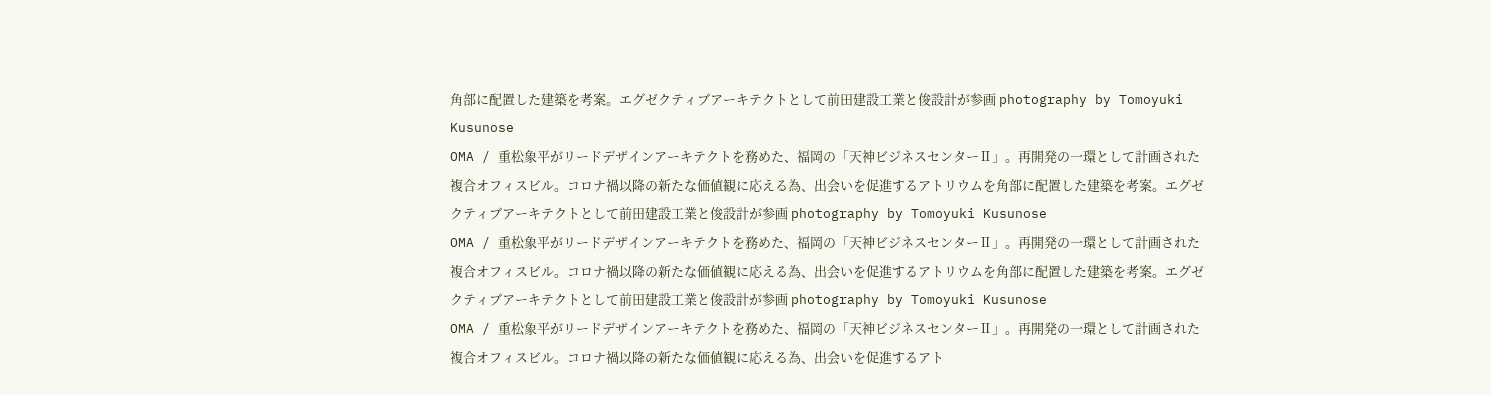角部に配置した建築を考案。エグゼクティブアーキテクトとして前田建設工業と俊設計が参画 photography by Tomoyuki Kusunose
OMA / 重松象平がリードデザインアーキテクトを務めた、福岡の「天神ビジネスセンターⅡ」。再開発の一環として計画された複合オフィスビル。コロナ禍以降の新たな価値観に応える為、出会いを促進するアトリウムを角部に配置した建築を考案。エグゼクティブアーキテクトとして前田建設工業と俊設計が参画 photography by Tomoyuki Kusunose
OMA / 重松象平がリードデザインアーキテクトを務めた、福岡の「天神ビジネスセンターⅡ」。再開発の一環として計画された複合オフィスビル。コロナ禍以降の新たな価値観に応える為、出会いを促進するアトリウムを角部に配置した建築を考案。エグゼクティブアーキテクトとして前田建設工業と俊設計が参画 photography by Tomoyuki Kusunose
OMA / 重松象平がリードデザインアーキテクトを務めた、福岡の「天神ビジネスセンターⅡ」。再開発の一環として計画された複合オフィスビル。コロナ禍以降の新たな価値観に応える為、出会いを促進するアト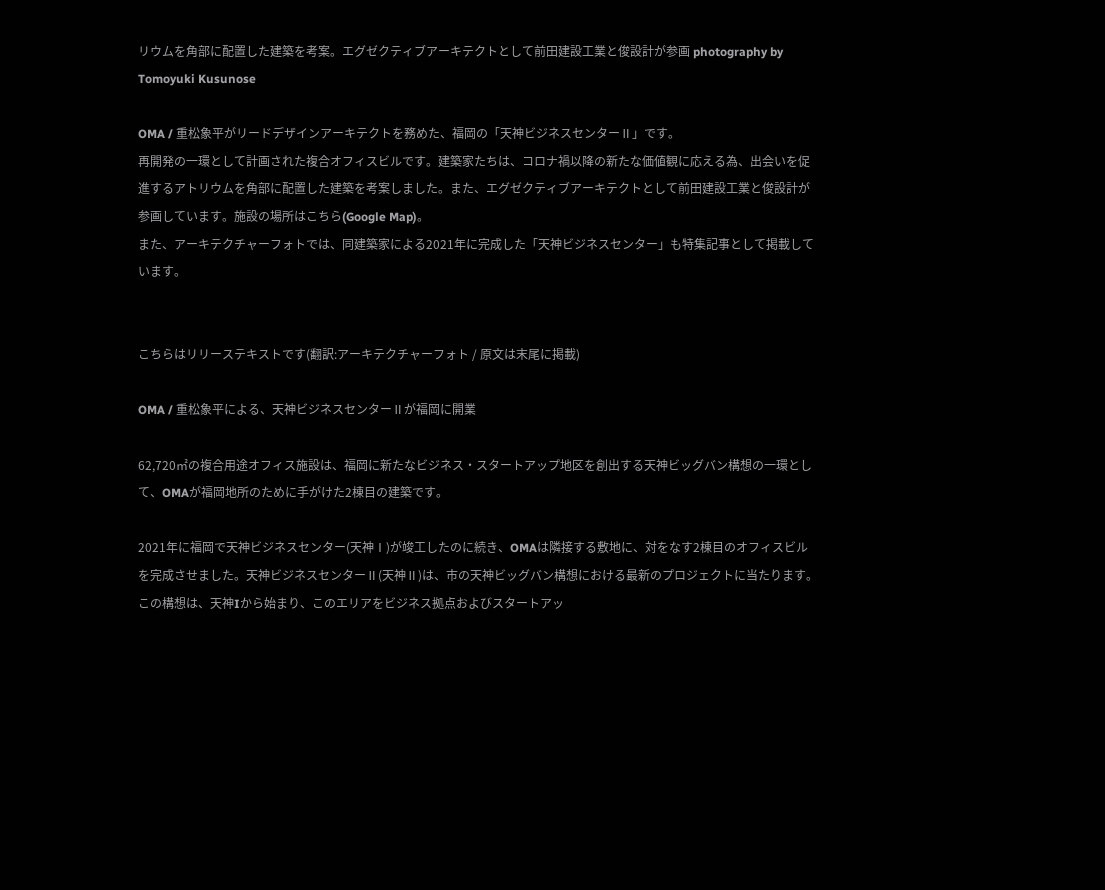リウムを角部に配置した建築を考案。エグゼクティブアーキテクトとして前田建設工業と俊設計が参画 photography by Tomoyuki Kusunose

OMA / 重松象平がリードデザインアーキテクトを務めた、福岡の「天神ビジネスセンターⅡ」です。
再開発の一環として計画された複合オフィスビルです。建築家たちは、コロナ禍以降の新たな価値観に応える為、出会いを促進するアトリウムを角部に配置した建築を考案しました。また、エグゼクティブアーキテクトとして前田建設工業と俊設計が参画しています。施設の場所はこちら(Google Map)。
また、アーキテクチャーフォトでは、同建築家による2021年に完成した「天神ビジネスセンター」も特集記事として掲載しています。


こちらはリリーステキストです(翻訳:アーキテクチャーフォト / 原文は末尾に掲載)

OMA / 重松象平による、天神ビジネスセンターⅡが福岡に開業

62,720㎡の複合用途オフィス施設は、福岡に新たなビジネス・スタートアップ地区を創出する天神ビッグバン構想の一環として、OMAが福岡地所のために手がけた2棟目の建築です。

2021年に福岡で天神ビジネスセンター(天神Ⅰ)が竣工したのに続き、OMAは隣接する敷地に、対をなす2棟目のオフィスビルを完成させました。天神ビジネスセンターⅡ(天神Ⅱ)は、市の天神ビッグバン構想における最新のプロジェクトに当たります。この構想は、天神Iから始まり、このエリアをビジネス拠点およびスタートアッ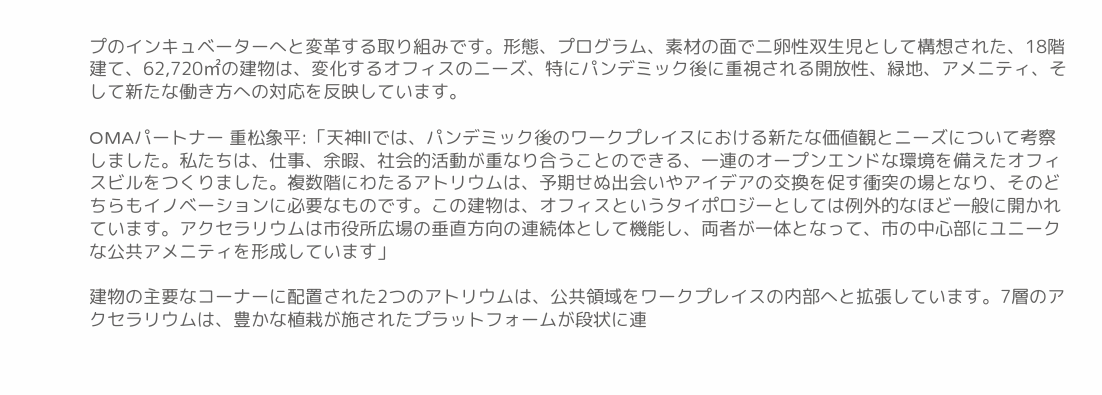プのインキュベーターへと変革する取り組みです。形態、プログラム、素材の面で二卵性双生児として構想された、18階建て、62,720㎡の建物は、変化するオフィスのニーズ、特にパンデミック後に重視される開放性、緑地、アメニティ、そして新たな働き方への対応を反映しています。

OMAパートナー 重松象平:「天神Ⅱでは、パンデミック後のワークプレイスにおける新たな価値観とニーズについて考察しました。私たちは、仕事、余暇、社会的活動が重なり合うことのできる、一連のオープンエンドな環境を備えたオフィスビルをつくりました。複数階にわたるアトリウムは、予期せぬ出会いやアイデアの交換を促す衝突の場となり、そのどちらもイノベーションに必要なものです。この建物は、オフィスというタイポロジーとしては例外的なほど一般に開かれています。アクセラリウムは市役所広場の垂直方向の連続体として機能し、両者が一体となって、市の中心部にユニークな公共アメニティを形成しています」

建物の主要なコーナーに配置された2つのアトリウムは、公共領域をワークプレイスの内部へと拡張しています。7層のアクセラリウムは、豊かな植栽が施されたプラットフォームが段状に連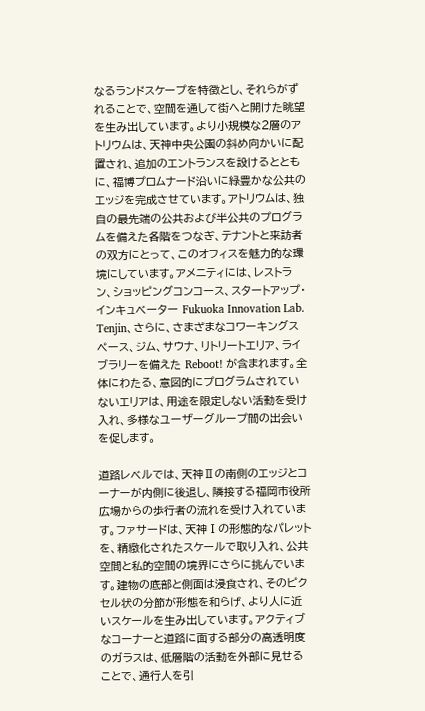なるランドスケープを特徴とし、それらがずれることで、空間を通して街へと開けた眺望を生み出しています。より小規模な2層のアトリウムは、天神中央公園の斜め向かいに配置され、追加のエントランスを設けるとともに、福博プロムナード沿いに緑豊かな公共のエッジを完成させています。アトリウムは、独自の最先端の公共および半公共のプログラムを備えた各階をつなぎ、テナントと来訪者の双方にとって、このオフィスを魅力的な環境にしています。アメニティには、レストラン、ショッピングコンコース、スタートアップ・インキュベーター Fukuoka Innovation Lab. Tenjin、さらに、さまざまなコワーキングスペース、ジム、サウナ、リトリートエリア、ライブラリーを備えた Reboot! が含まれます。全体にわたる、意図的にプログラムされていないエリアは、用途を限定しない活動を受け入れ、多様なユーザーグループ間の出会いを促します。

道路レベルでは、天神Ⅱの南側のエッジとコーナーが内側に後退し、隣接する福岡市役所広場からの歩行者の流れを受け入れています。ファサードは、天神Ⅰの形態的なパレットを、精緻化されたスケールで取り入れ、公共空間と私的空間の境界にさらに挑んでいます。建物の底部と側面は浸食され、そのピクセル状の分節が形態を和らげ、より人に近いスケールを生み出しています。アクティブなコーナーと道路に面する部分の高透明度のガラスは、低層階の活動を外部に見せることで、通行人を引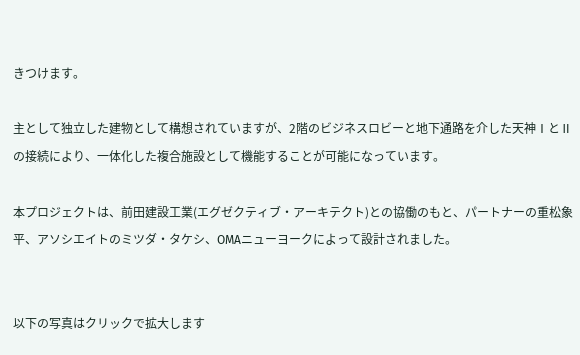きつけます。

主として独立した建物として構想されていますが、2階のビジネスロビーと地下通路を介した天神ⅠとⅡの接続により、一体化した複合施設として機能することが可能になっています。

本プロジェクトは、前田建設工業(エグゼクティブ・アーキテクト)との協働のもと、パートナーの重松象平、アソシエイトのミツダ・タケシ、OMAニューヨークによって設計されました。


以下の写真はクリックで拡大します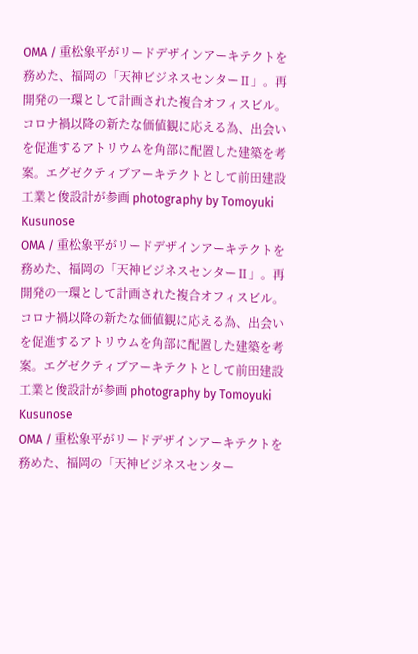OMA / 重松象平がリードデザインアーキテクトを務めた、福岡の「天神ビジネスセンターⅡ」。再開発の一環として計画された複合オフィスビル。コロナ禍以降の新たな価値観に応える為、出会いを促進するアトリウムを角部に配置した建築を考案。エグゼクティブアーキテクトとして前田建設工業と俊設計が参画 photography by Tomoyuki Kusunose
OMA / 重松象平がリードデザインアーキテクトを務めた、福岡の「天神ビジネスセンターⅡ」。再開発の一環として計画された複合オフィスビル。コロナ禍以降の新たな価値観に応える為、出会いを促進するアトリウムを角部に配置した建築を考案。エグゼクティブアーキテクトとして前田建設工業と俊設計が参画 photography by Tomoyuki Kusunose
OMA / 重松象平がリードデザインアーキテクトを務めた、福岡の「天神ビジネスセンター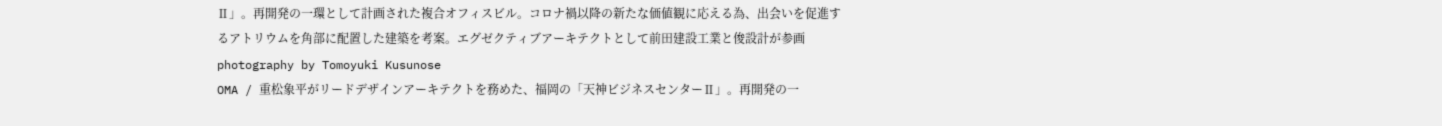Ⅱ」。再開発の一環として計画された複合オフィスビル。コロナ禍以降の新たな価値観に応える為、出会いを促進するアトリウムを角部に配置した建築を考案。エグゼクティブアーキテクトとして前田建設工業と俊設計が参画 photography by Tomoyuki Kusunose
OMA / 重松象平がリードデザインアーキテクトを務めた、福岡の「天神ビジネスセンターⅡ」。再開発の一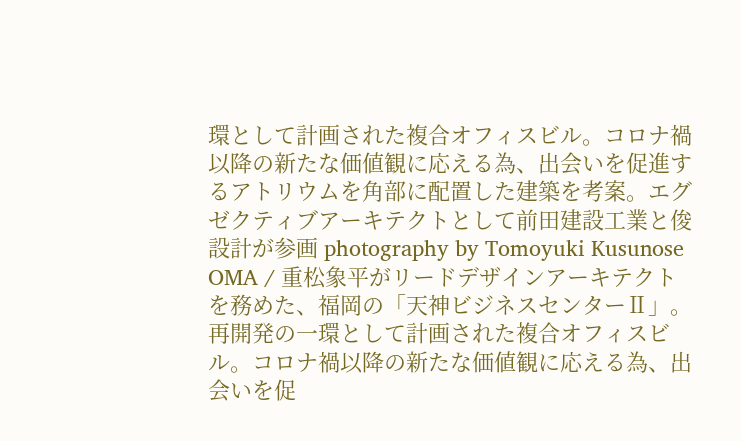環として計画された複合オフィスビル。コロナ禍以降の新たな価値観に応える為、出会いを促進するアトリウムを角部に配置した建築を考案。エグゼクティブアーキテクトとして前田建設工業と俊設計が参画 photography by Tomoyuki Kusunose
OMA / 重松象平がリードデザインアーキテクトを務めた、福岡の「天神ビジネスセンターⅡ」。再開発の一環として計画された複合オフィスビル。コロナ禍以降の新たな価値観に応える為、出会いを促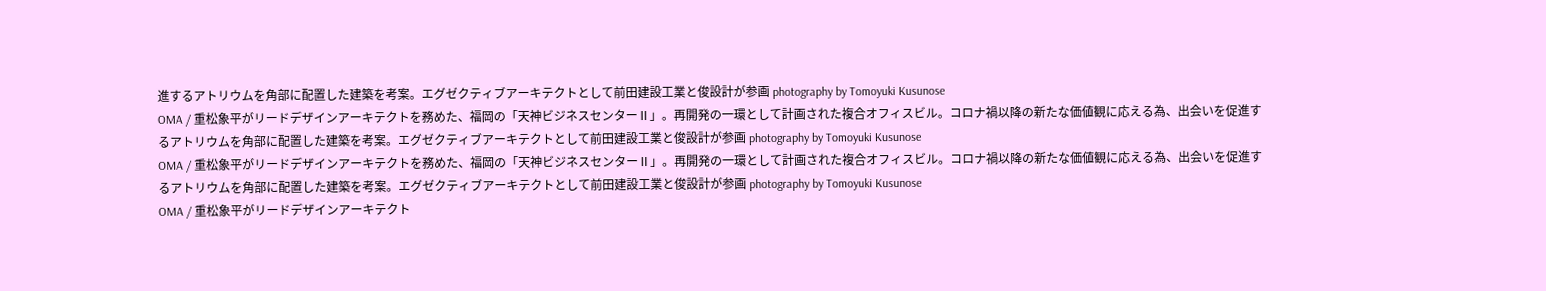進するアトリウムを角部に配置した建築を考案。エグゼクティブアーキテクトとして前田建設工業と俊設計が参画 photography by Tomoyuki Kusunose
OMA / 重松象平がリードデザインアーキテクトを務めた、福岡の「天神ビジネスセンターⅡ」。再開発の一環として計画された複合オフィスビル。コロナ禍以降の新たな価値観に応える為、出会いを促進するアトリウムを角部に配置した建築を考案。エグゼクティブアーキテクトとして前田建設工業と俊設計が参画 photography by Tomoyuki Kusunose
OMA / 重松象平がリードデザインアーキテクトを務めた、福岡の「天神ビジネスセンターⅡ」。再開発の一環として計画された複合オフィスビル。コロナ禍以降の新たな価値観に応える為、出会いを促進するアトリウムを角部に配置した建築を考案。エグゼクティブアーキテクトとして前田建設工業と俊設計が参画 photography by Tomoyuki Kusunose
OMA / 重松象平がリードデザインアーキテクト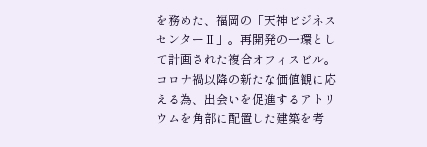を務めた、福岡の「天神ビジネスセンターⅡ」。再開発の一環として計画された複合オフィスビル。コロナ禍以降の新たな価値観に応える為、出会いを促進するアトリウムを角部に配置した建築を考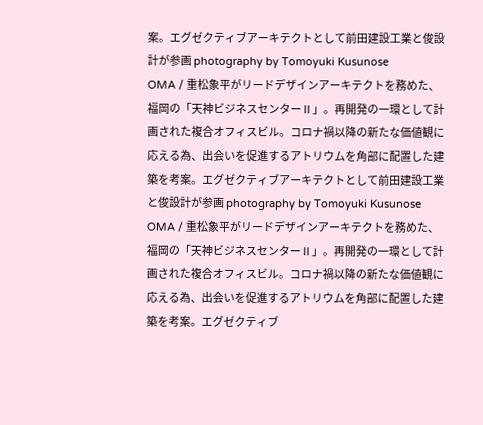案。エグゼクティブアーキテクトとして前田建設工業と俊設計が参画 photography by Tomoyuki Kusunose
OMA / 重松象平がリードデザインアーキテクトを務めた、福岡の「天神ビジネスセンターⅡ」。再開発の一環として計画された複合オフィスビル。コロナ禍以降の新たな価値観に応える為、出会いを促進するアトリウムを角部に配置した建築を考案。エグゼクティブアーキテクトとして前田建設工業と俊設計が参画 photography by Tomoyuki Kusunose
OMA / 重松象平がリードデザインアーキテクトを務めた、福岡の「天神ビジネスセンターⅡ」。再開発の一環として計画された複合オフィスビル。コロナ禍以降の新たな価値観に応える為、出会いを促進するアトリウムを角部に配置した建築を考案。エグゼクティブ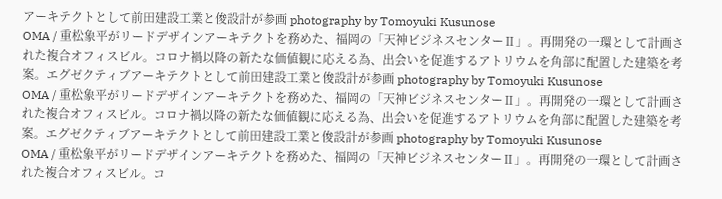アーキテクトとして前田建設工業と俊設計が参画 photography by Tomoyuki Kusunose
OMA / 重松象平がリードデザインアーキテクトを務めた、福岡の「天神ビジネスセンターⅡ」。再開発の一環として計画された複合オフィスビル。コロナ禍以降の新たな価値観に応える為、出会いを促進するアトリウムを角部に配置した建築を考案。エグゼクティブアーキテクトとして前田建設工業と俊設計が参画 photography by Tomoyuki Kusunose
OMA / 重松象平がリードデザインアーキテクトを務めた、福岡の「天神ビジネスセンターⅡ」。再開発の一環として計画された複合オフィスビル。コロナ禍以降の新たな価値観に応える為、出会いを促進するアトリウムを角部に配置した建築を考案。エグゼクティブアーキテクトとして前田建設工業と俊設計が参画 photography by Tomoyuki Kusunose
OMA / 重松象平がリードデザインアーキテクトを務めた、福岡の「天神ビジネスセンターⅡ」。再開発の一環として計画された複合オフィスビル。コ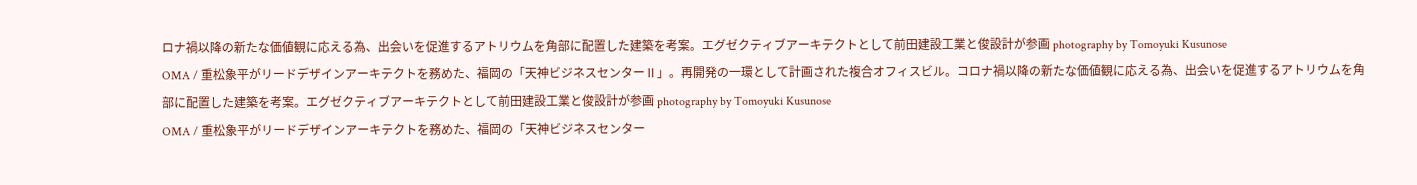ロナ禍以降の新たな価値観に応える為、出会いを促進するアトリウムを角部に配置した建築を考案。エグゼクティブアーキテクトとして前田建設工業と俊設計が参画 photography by Tomoyuki Kusunose
OMA / 重松象平がリードデザインアーキテクトを務めた、福岡の「天神ビジネスセンターⅡ」。再開発の一環として計画された複合オフィスビル。コロナ禍以降の新たな価値観に応える為、出会いを促進するアトリウムを角部に配置した建築を考案。エグゼクティブアーキテクトとして前田建設工業と俊設計が参画 photography by Tomoyuki Kusunose
OMA / 重松象平がリードデザインアーキテクトを務めた、福岡の「天神ビジネスセンター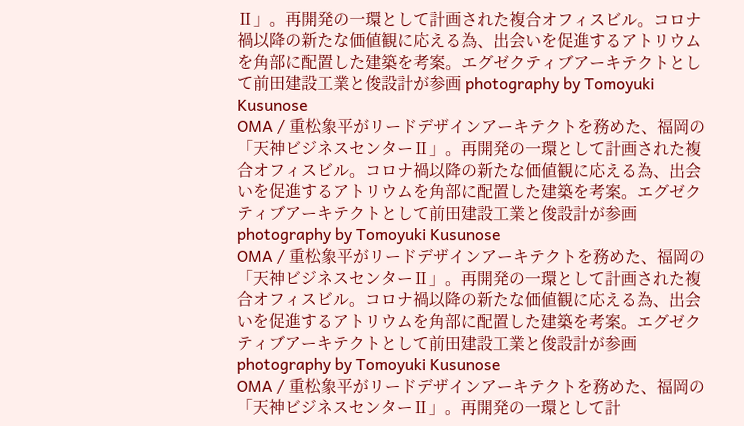Ⅱ」。再開発の一環として計画された複合オフィスビル。コロナ禍以降の新たな価値観に応える為、出会いを促進するアトリウムを角部に配置した建築を考案。エグゼクティブアーキテクトとして前田建設工業と俊設計が参画 photography by Tomoyuki Kusunose
OMA / 重松象平がリードデザインアーキテクトを務めた、福岡の「天神ビジネスセンターⅡ」。再開発の一環として計画された複合オフィスビル。コロナ禍以降の新たな価値観に応える為、出会いを促進するアトリウムを角部に配置した建築を考案。エグゼクティブアーキテクトとして前田建設工業と俊設計が参画 photography by Tomoyuki Kusunose
OMA / 重松象平がリードデザインアーキテクトを務めた、福岡の「天神ビジネスセンターⅡ」。再開発の一環として計画された複合オフィスビル。コロナ禍以降の新たな価値観に応える為、出会いを促進するアトリウムを角部に配置した建築を考案。エグゼクティブアーキテクトとして前田建設工業と俊設計が参画 photography by Tomoyuki Kusunose
OMA / 重松象平がリードデザインアーキテクトを務めた、福岡の「天神ビジネスセンターⅡ」。再開発の一環として計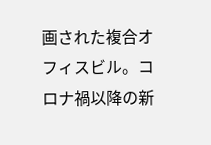画された複合オフィスビル。コロナ禍以降の新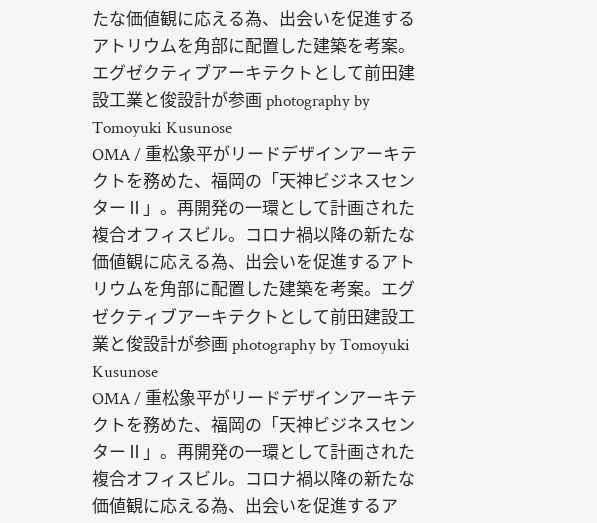たな価値観に応える為、出会いを促進するアトリウムを角部に配置した建築を考案。エグゼクティブアーキテクトとして前田建設工業と俊設計が参画 photography by Tomoyuki Kusunose
OMA / 重松象平がリードデザインアーキテクトを務めた、福岡の「天神ビジネスセンターⅡ」。再開発の一環として計画された複合オフィスビル。コロナ禍以降の新たな価値観に応える為、出会いを促進するアトリウムを角部に配置した建築を考案。エグゼクティブアーキテクトとして前田建設工業と俊設計が参画 photography by Tomoyuki Kusunose
OMA / 重松象平がリードデザインアーキテクトを務めた、福岡の「天神ビジネスセンターⅡ」。再開発の一環として計画された複合オフィスビル。コロナ禍以降の新たな価値観に応える為、出会いを促進するア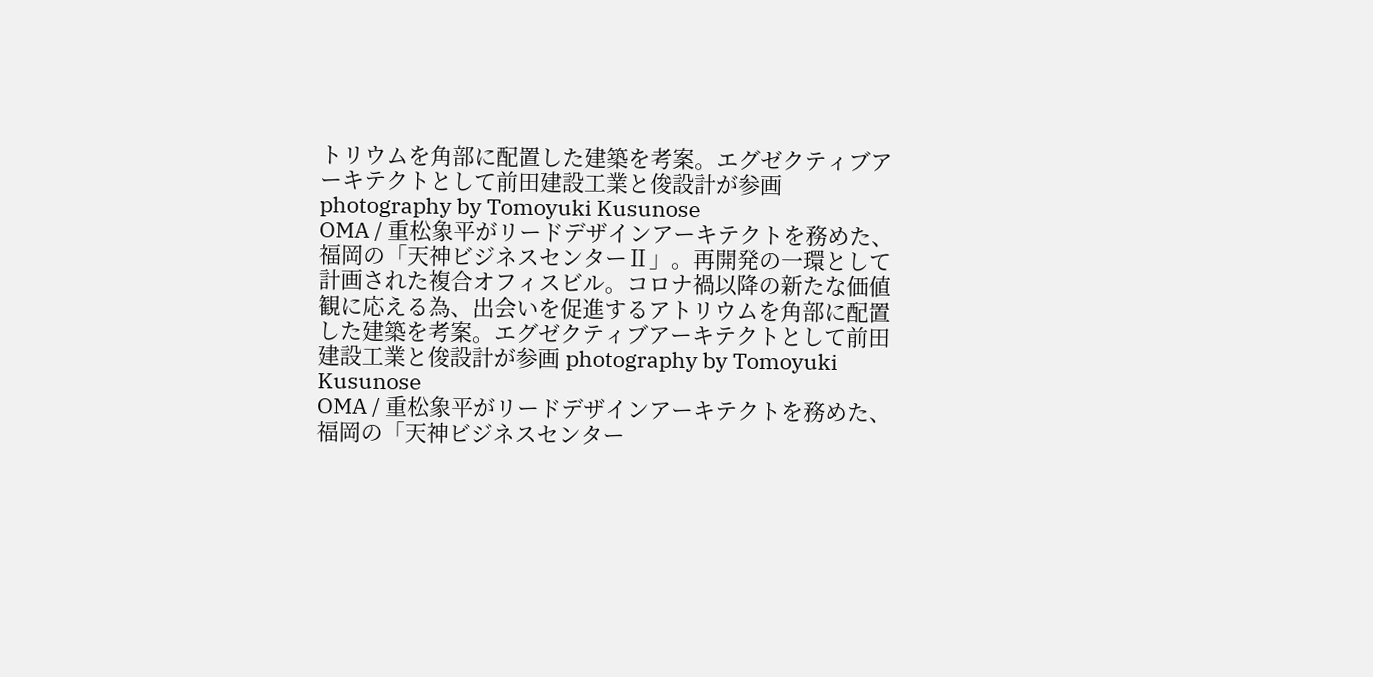トリウムを角部に配置した建築を考案。エグゼクティブアーキテクトとして前田建設工業と俊設計が参画 photography by Tomoyuki Kusunose
OMA / 重松象平がリードデザインアーキテクトを務めた、福岡の「天神ビジネスセンターⅡ」。再開発の一環として計画された複合オフィスビル。コロナ禍以降の新たな価値観に応える為、出会いを促進するアトリウムを角部に配置した建築を考案。エグゼクティブアーキテクトとして前田建設工業と俊設計が参画 photography by Tomoyuki Kusunose
OMA / 重松象平がリードデザインアーキテクトを務めた、福岡の「天神ビジネスセンター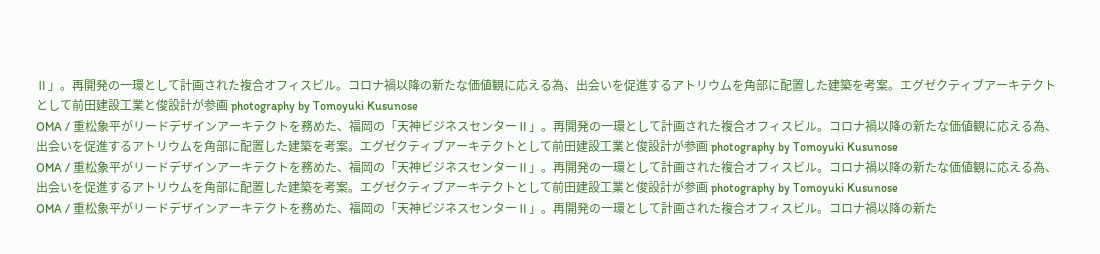Ⅱ」。再開発の一環として計画された複合オフィスビル。コロナ禍以降の新たな価値観に応える為、出会いを促進するアトリウムを角部に配置した建築を考案。エグゼクティブアーキテクトとして前田建設工業と俊設計が参画 photography by Tomoyuki Kusunose
OMA / 重松象平がリードデザインアーキテクトを務めた、福岡の「天神ビジネスセンターⅡ」。再開発の一環として計画された複合オフィスビル。コロナ禍以降の新たな価値観に応える為、出会いを促進するアトリウムを角部に配置した建築を考案。エグゼクティブアーキテクトとして前田建設工業と俊設計が参画 photography by Tomoyuki Kusunose
OMA / 重松象平がリードデザインアーキテクトを務めた、福岡の「天神ビジネスセンターⅡ」。再開発の一環として計画された複合オフィスビル。コロナ禍以降の新たな価値観に応える為、出会いを促進するアトリウムを角部に配置した建築を考案。エグゼクティブアーキテクトとして前田建設工業と俊設計が参画 photography by Tomoyuki Kusunose
OMA / 重松象平がリードデザインアーキテクトを務めた、福岡の「天神ビジネスセンターⅡ」。再開発の一環として計画された複合オフィスビル。コロナ禍以降の新た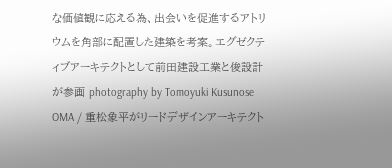な価値観に応える為、出会いを促進するアトリウムを角部に配置した建築を考案。エグゼクティブアーキテクトとして前田建設工業と俊設計が参画 photography by Tomoyuki Kusunose
OMA / 重松象平がリードデザインアーキテクト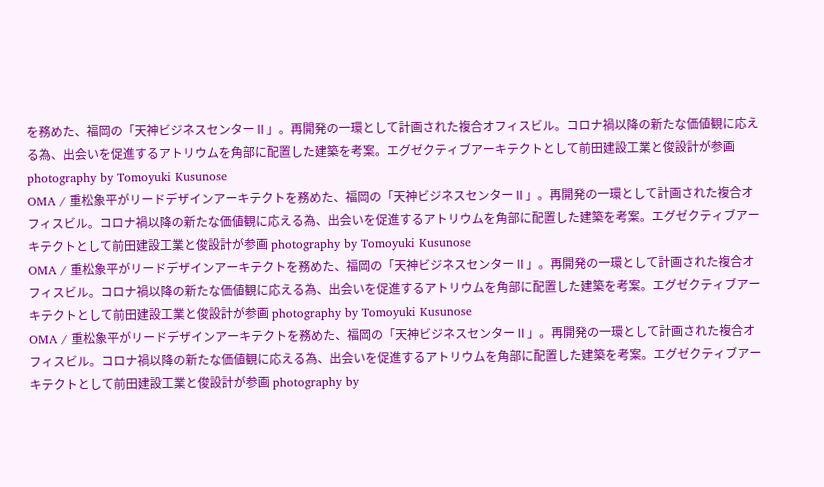を務めた、福岡の「天神ビジネスセンターⅡ」。再開発の一環として計画された複合オフィスビル。コロナ禍以降の新たな価値観に応える為、出会いを促進するアトリウムを角部に配置した建築を考案。エグゼクティブアーキテクトとして前田建設工業と俊設計が参画 photography by Tomoyuki Kusunose
OMA / 重松象平がリードデザインアーキテクトを務めた、福岡の「天神ビジネスセンターⅡ」。再開発の一環として計画された複合オフィスビル。コロナ禍以降の新たな価値観に応える為、出会いを促進するアトリウムを角部に配置した建築を考案。エグゼクティブアーキテクトとして前田建設工業と俊設計が参画 photography by Tomoyuki Kusunose
OMA / 重松象平がリードデザインアーキテクトを務めた、福岡の「天神ビジネスセンターⅡ」。再開発の一環として計画された複合オフィスビル。コロナ禍以降の新たな価値観に応える為、出会いを促進するアトリウムを角部に配置した建築を考案。エグゼクティブアーキテクトとして前田建設工業と俊設計が参画 photography by Tomoyuki Kusunose
OMA / 重松象平がリードデザインアーキテクトを務めた、福岡の「天神ビジネスセンターⅡ」。再開発の一環として計画された複合オフィスビル。コロナ禍以降の新たな価値観に応える為、出会いを促進するアトリウムを角部に配置した建築を考案。エグゼクティブアーキテクトとして前田建設工業と俊設計が参画 photography by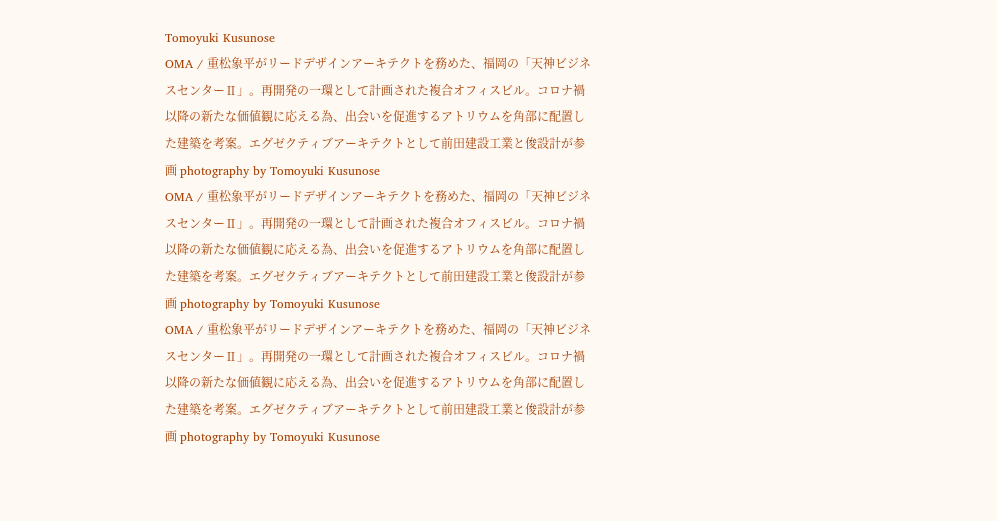Tomoyuki Kusunose
OMA / 重松象平がリードデザインアーキテクトを務めた、福岡の「天神ビジネスセンターⅡ」。再開発の一環として計画された複合オフィスビル。コロナ禍以降の新たな価値観に応える為、出会いを促進するアトリウムを角部に配置した建築を考案。エグゼクティブアーキテクトとして前田建設工業と俊設計が参画 photography by Tomoyuki Kusunose
OMA / 重松象平がリードデザインアーキテクトを務めた、福岡の「天神ビジネスセンターⅡ」。再開発の一環として計画された複合オフィスビル。コロナ禍以降の新たな価値観に応える為、出会いを促進するアトリウムを角部に配置した建築を考案。エグゼクティブアーキテクトとして前田建設工業と俊設計が参画 photography by Tomoyuki Kusunose
OMA / 重松象平がリードデザインアーキテクトを務めた、福岡の「天神ビジネスセンターⅡ」。再開発の一環として計画された複合オフィスビル。コロナ禍以降の新たな価値観に応える為、出会いを促進するアトリウムを角部に配置した建築を考案。エグゼクティブアーキテクトとして前田建設工業と俊設計が参画 photography by Tomoyuki Kusunose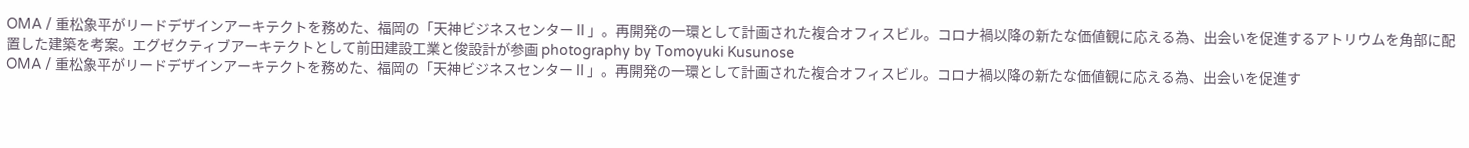OMA / 重松象平がリードデザインアーキテクトを務めた、福岡の「天神ビジネスセンターⅡ」。再開発の一環として計画された複合オフィスビル。コロナ禍以降の新たな価値観に応える為、出会いを促進するアトリウムを角部に配置した建築を考案。エグゼクティブアーキテクトとして前田建設工業と俊設計が参画 photography by Tomoyuki Kusunose
OMA / 重松象平がリードデザインアーキテクトを務めた、福岡の「天神ビジネスセンターⅡ」。再開発の一環として計画された複合オフィスビル。コロナ禍以降の新たな価値観に応える為、出会いを促進す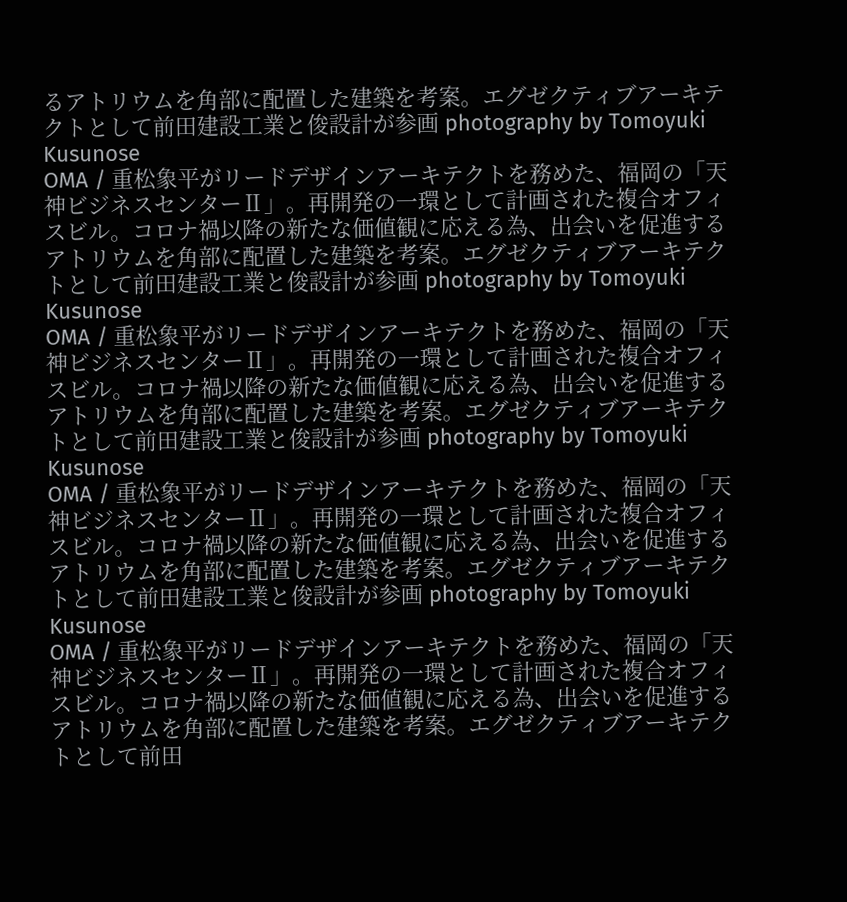るアトリウムを角部に配置した建築を考案。エグゼクティブアーキテクトとして前田建設工業と俊設計が参画 photography by Tomoyuki Kusunose
OMA / 重松象平がリードデザインアーキテクトを務めた、福岡の「天神ビジネスセンターⅡ」。再開発の一環として計画された複合オフィスビル。コロナ禍以降の新たな価値観に応える為、出会いを促進するアトリウムを角部に配置した建築を考案。エグゼクティブアーキテクトとして前田建設工業と俊設計が参画 photography by Tomoyuki Kusunose
OMA / 重松象平がリードデザインアーキテクトを務めた、福岡の「天神ビジネスセンターⅡ」。再開発の一環として計画された複合オフィスビル。コロナ禍以降の新たな価値観に応える為、出会いを促進するアトリウムを角部に配置した建築を考案。エグゼクティブアーキテクトとして前田建設工業と俊設計が参画 photography by Tomoyuki Kusunose
OMA / 重松象平がリードデザインアーキテクトを務めた、福岡の「天神ビジネスセンターⅡ」。再開発の一環として計画された複合オフィスビル。コロナ禍以降の新たな価値観に応える為、出会いを促進するアトリウムを角部に配置した建築を考案。エグゼクティブアーキテクトとして前田建設工業と俊設計が参画 photography by Tomoyuki Kusunose
OMA / 重松象平がリードデザインアーキテクトを務めた、福岡の「天神ビジネスセンターⅡ」。再開発の一環として計画された複合オフィスビル。コロナ禍以降の新たな価値観に応える為、出会いを促進するアトリウムを角部に配置した建築を考案。エグゼクティブアーキテクトとして前田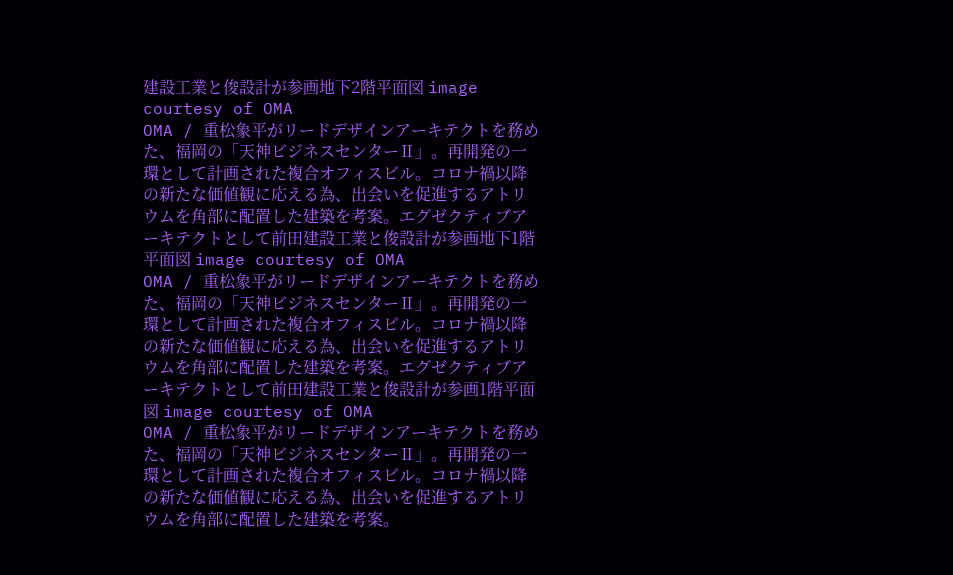建設工業と俊設計が参画地下2階平面図 image courtesy of OMA
OMA / 重松象平がリードデザインアーキテクトを務めた、福岡の「天神ビジネスセンターⅡ」。再開発の一環として計画された複合オフィスビル。コロナ禍以降の新たな価値観に応える為、出会いを促進するアトリウムを角部に配置した建築を考案。エグゼクティブアーキテクトとして前田建設工業と俊設計が参画地下1階平面図 image courtesy of OMA
OMA / 重松象平がリードデザインアーキテクトを務めた、福岡の「天神ビジネスセンターⅡ」。再開発の一環として計画された複合オフィスビル。コロナ禍以降の新たな価値観に応える為、出会いを促進するアトリウムを角部に配置した建築を考案。エグゼクティブアーキテクトとして前田建設工業と俊設計が参画1階平面図 image courtesy of OMA
OMA / 重松象平がリードデザインアーキテクトを務めた、福岡の「天神ビジネスセンターⅡ」。再開発の一環として計画された複合オフィスビル。コロナ禍以降の新たな価値観に応える為、出会いを促進するアトリウムを角部に配置した建築を考案。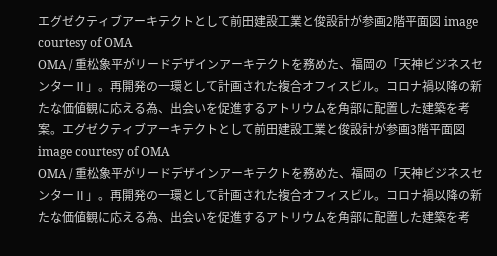エグゼクティブアーキテクトとして前田建設工業と俊設計が参画2階平面図 image courtesy of OMA
OMA / 重松象平がリードデザインアーキテクトを務めた、福岡の「天神ビジネスセンターⅡ」。再開発の一環として計画された複合オフィスビル。コロナ禍以降の新たな価値観に応える為、出会いを促進するアトリウムを角部に配置した建築を考案。エグゼクティブアーキテクトとして前田建設工業と俊設計が参画3階平面図 image courtesy of OMA
OMA / 重松象平がリードデザインアーキテクトを務めた、福岡の「天神ビジネスセンターⅡ」。再開発の一環として計画された複合オフィスビル。コロナ禍以降の新たな価値観に応える為、出会いを促進するアトリウムを角部に配置した建築を考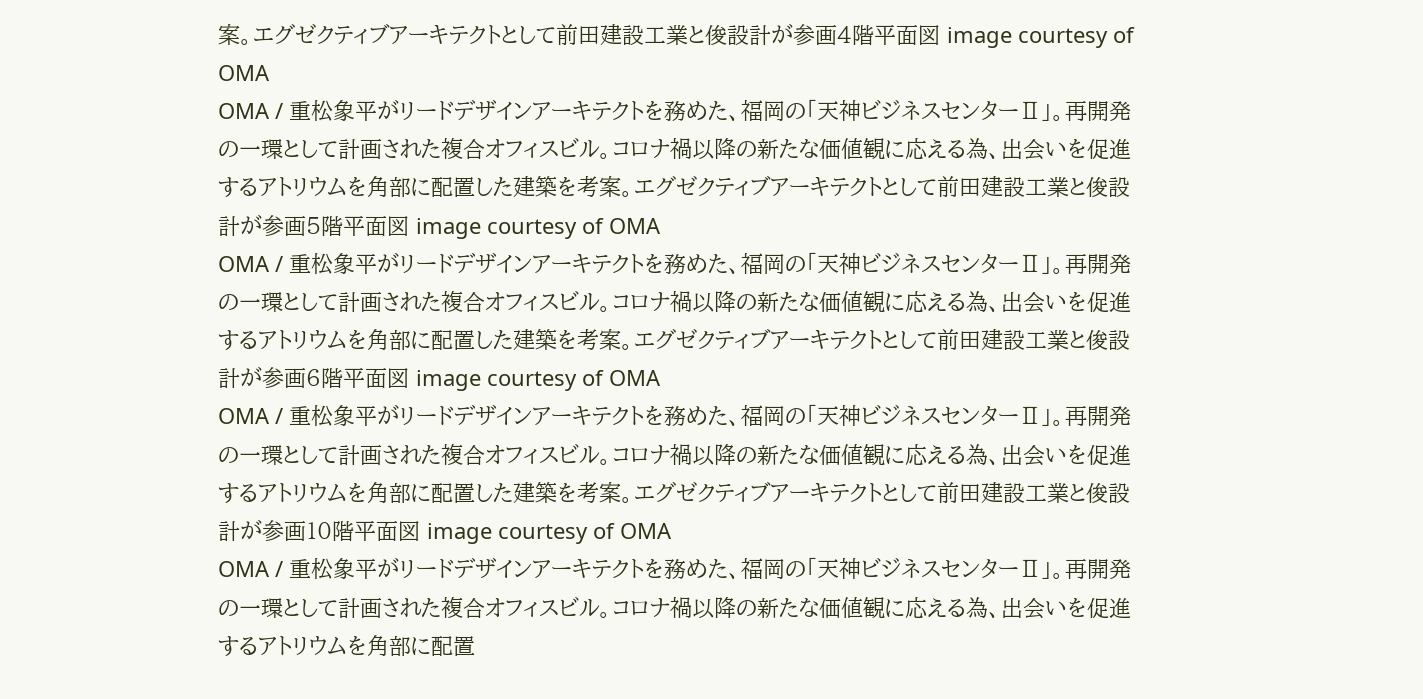案。エグゼクティブアーキテクトとして前田建設工業と俊設計が参画4階平面図 image courtesy of OMA
OMA / 重松象平がリードデザインアーキテクトを務めた、福岡の「天神ビジネスセンターⅡ」。再開発の一環として計画された複合オフィスビル。コロナ禍以降の新たな価値観に応える為、出会いを促進するアトリウムを角部に配置した建築を考案。エグゼクティブアーキテクトとして前田建設工業と俊設計が参画5階平面図 image courtesy of OMA
OMA / 重松象平がリードデザインアーキテクトを務めた、福岡の「天神ビジネスセンターⅡ」。再開発の一環として計画された複合オフィスビル。コロナ禍以降の新たな価値観に応える為、出会いを促進するアトリウムを角部に配置した建築を考案。エグゼクティブアーキテクトとして前田建設工業と俊設計が参画6階平面図 image courtesy of OMA
OMA / 重松象平がリードデザインアーキテクトを務めた、福岡の「天神ビジネスセンターⅡ」。再開発の一環として計画された複合オフィスビル。コロナ禍以降の新たな価値観に応える為、出会いを促進するアトリウムを角部に配置した建築を考案。エグゼクティブアーキテクトとして前田建設工業と俊設計が参画10階平面図 image courtesy of OMA
OMA / 重松象平がリードデザインアーキテクトを務めた、福岡の「天神ビジネスセンターⅡ」。再開発の一環として計画された複合オフィスビル。コロナ禍以降の新たな価値観に応える為、出会いを促進するアトリウムを角部に配置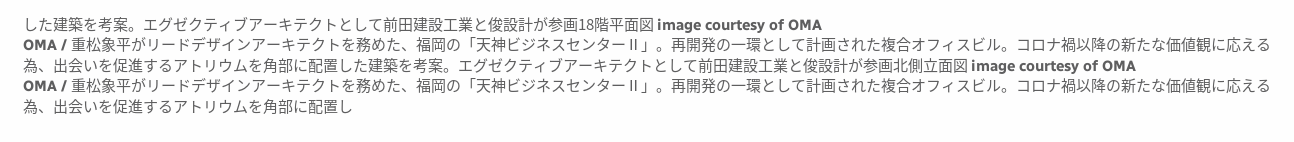した建築を考案。エグゼクティブアーキテクトとして前田建設工業と俊設計が参画18階平面図 image courtesy of OMA
OMA / 重松象平がリードデザインアーキテクトを務めた、福岡の「天神ビジネスセンターⅡ」。再開発の一環として計画された複合オフィスビル。コロナ禍以降の新たな価値観に応える為、出会いを促進するアトリウムを角部に配置した建築を考案。エグゼクティブアーキテクトとして前田建設工業と俊設計が参画北側立面図 image courtesy of OMA
OMA / 重松象平がリードデザインアーキテクトを務めた、福岡の「天神ビジネスセンターⅡ」。再開発の一環として計画された複合オフィスビル。コロナ禍以降の新たな価値観に応える為、出会いを促進するアトリウムを角部に配置し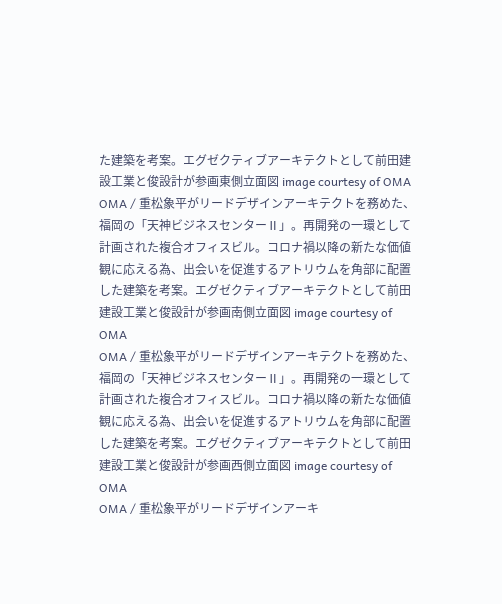た建築を考案。エグゼクティブアーキテクトとして前田建設工業と俊設計が参画東側立面図 image courtesy of OMA
OMA / 重松象平がリードデザインアーキテクトを務めた、福岡の「天神ビジネスセンターⅡ」。再開発の一環として計画された複合オフィスビル。コロナ禍以降の新たな価値観に応える為、出会いを促進するアトリウムを角部に配置した建築を考案。エグゼクティブアーキテクトとして前田建設工業と俊設計が参画南側立面図 image courtesy of OMA
OMA / 重松象平がリードデザインアーキテクトを務めた、福岡の「天神ビジネスセンターⅡ」。再開発の一環として計画された複合オフィスビル。コロナ禍以降の新たな価値観に応える為、出会いを促進するアトリウムを角部に配置した建築を考案。エグゼクティブアーキテクトとして前田建設工業と俊設計が参画西側立面図 image courtesy of OMA
OMA / 重松象平がリードデザインアーキ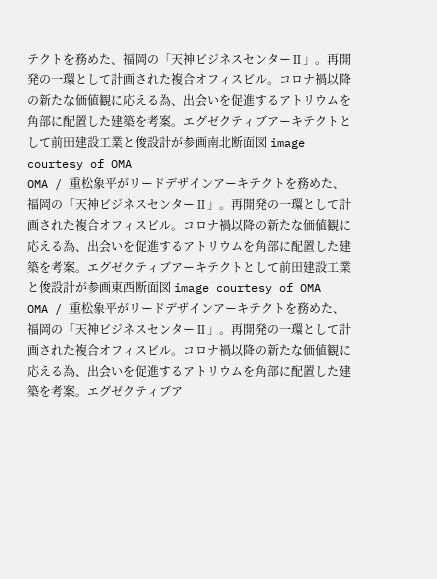テクトを務めた、福岡の「天神ビジネスセンターⅡ」。再開発の一環として計画された複合オフィスビル。コロナ禍以降の新たな価値観に応える為、出会いを促進するアトリウムを角部に配置した建築を考案。エグゼクティブアーキテクトとして前田建設工業と俊設計が参画南北断面図 image courtesy of OMA
OMA / 重松象平がリードデザインアーキテクトを務めた、福岡の「天神ビジネスセンターⅡ」。再開発の一環として計画された複合オフィスビル。コロナ禍以降の新たな価値観に応える為、出会いを促進するアトリウムを角部に配置した建築を考案。エグゼクティブアーキテクトとして前田建設工業と俊設計が参画東西断面図 image courtesy of OMA
OMA / 重松象平がリードデザインアーキテクトを務めた、福岡の「天神ビジネスセンターⅡ」。再開発の一環として計画された複合オフィスビル。コロナ禍以降の新たな価値観に応える為、出会いを促進するアトリウムを角部に配置した建築を考案。エグゼクティブア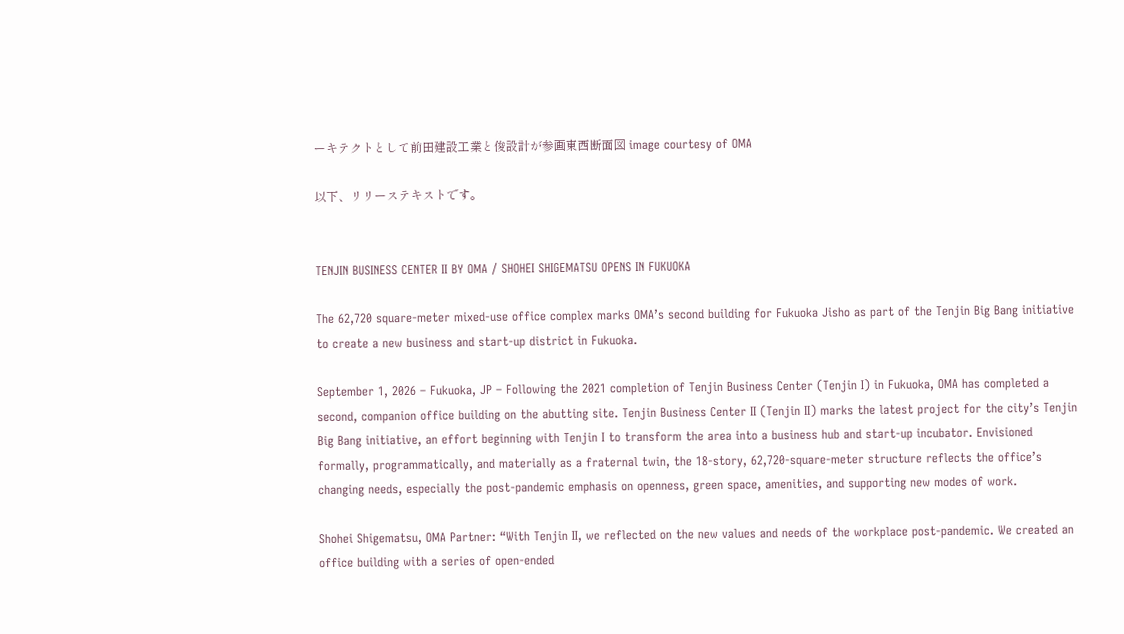ーキテクトとして前田建設工業と俊設計が参画東西断面図 image courtesy of OMA

以下、リリーステキストです。


TENJIN BUSINESS CENTER II BY OMA / SHOHEI SHIGEMATSU OPENS IN FUKUOKA

The 62,720 square-meter mixed-use office complex marks OMA’s second building for Fukuoka Jisho as part of the Tenjin Big Bang initiative to create a new business and start-up district in Fukuoka.

September 1, 2026 – Fukuoka, JP – Following the 2021 completion of Tenjin Business Center (Tenjin I) in Fukuoka, OMA has completed a second, companion office building on the abutting site. Tenjin Business Center II (Tenjin II) marks the latest project for the city’s Tenjin Big Bang initiative, an effort beginning with Tenjin I to transform the area into a business hub and start-up incubator. Envisioned formally, programmatically, and materially as a fraternal twin, the 18-story, 62,720-square-meter structure reflects the office’s changing needs, especially the post-pandemic emphasis on openness, green space, amenities, and supporting new modes of work.

Shohei Shigematsu, OMA Partner: “With Tenjin II, we reflected on the new values and needs of the workplace post-pandemic. We created an office building with a series of open-ended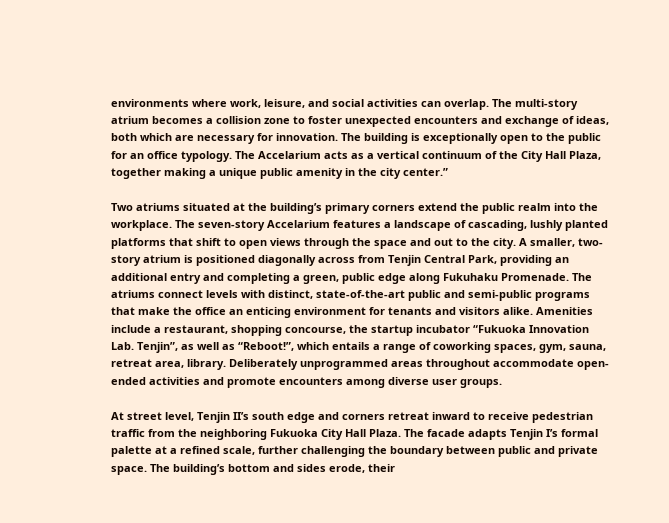environments where work, leisure, and social activities can overlap. The multi-story atrium becomes a collision zone to foster unexpected encounters and exchange of ideas, both which are necessary for innovation. The building is exceptionally open to the public for an office typology. The Accelarium acts as a vertical continuum of the City Hall Plaza, together making a unique public amenity in the city center.”

Two atriums situated at the building’s primary corners extend the public realm into the workplace. The seven-story Accelarium features a landscape of cascading, lushly planted platforms that shift to open views through the space and out to the city. A smaller, two-story atrium is positioned diagonally across from Tenjin Central Park, providing an additional entry and completing a green, public edge along Fukuhaku Promenade. The atriums connect levels with distinct, state-of-the-art public and semi-public programs that make the office an enticing environment for tenants and visitors alike. Amenities include a restaurant, shopping concourse, the startup incubator “Fukuoka Innovation Lab. Tenjin”, as well as “Reboot!”, which entails a range of coworking spaces, gym, sauna, retreat area, library. Deliberately unprogrammed areas throughout accommodate open-ended activities and promote encounters among diverse user groups.

At street level, Tenjin II’s south edge and corners retreat inward to receive pedestrian traffic from the neighboring Fukuoka City Hall Plaza. The facade adapts Tenjin I’s formal palette at a refined scale, further challenging the boundary between public and private space. The building’s bottom and sides erode, their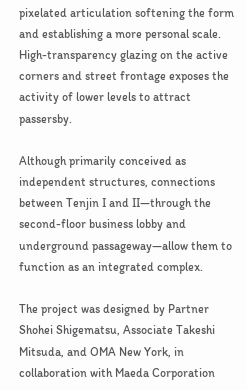pixelated articulation softening the form and establishing a more personal scale. High-transparency glazing on the active corners and street frontage exposes the activity of lower levels to attract passersby.

Although primarily conceived as independent structures, connections between Tenjin I and II—through the second-floor business lobby and underground passageway—allow them to function as an integrated complex.

The project was designed by Partner Shohei Shigematsu, Associate Takeshi Mitsuda, and OMA New York, in collaboration with Maeda Corporation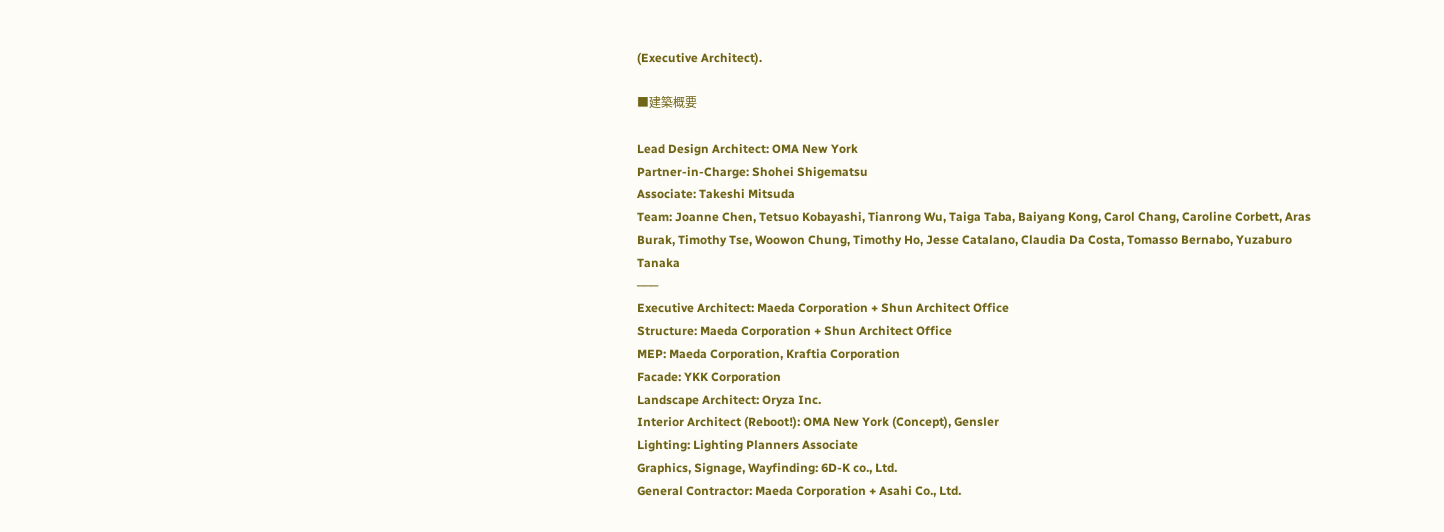(Executive Architect).

■建築概要

Lead Design Architect: OMA New York
Partner-in-Charge: Shohei Shigematsu
Associate: Takeshi Mitsuda
Team: Joanne Chen, Tetsuo Kobayashi, Tianrong Wu, Taiga Taba, Baiyang Kong, Carol Chang, Caroline Corbett, Aras Burak, Timothy Tse, Woowon Chung, Timothy Ho, Jesse Catalano, Claudia Da Costa, Tomasso Bernabo, Yuzaburo Tanaka
───
Executive Architect: Maeda Corporation + Shun Architect Office
Structure: Maeda Corporation + Shun Architect Office
MEP: Maeda Corporation, Kraftia Corporation
Facade: YKK Corporation
Landscape Architect: Oryza Inc.
Interior Architect (Reboot!): OMA New York (Concept), Gensler
Lighting: Lighting Planners Associate
Graphics, Signage, Wayfinding: 6D-K co., Ltd.
General Contractor: Maeda Corporation + Asahi Co., Ltd.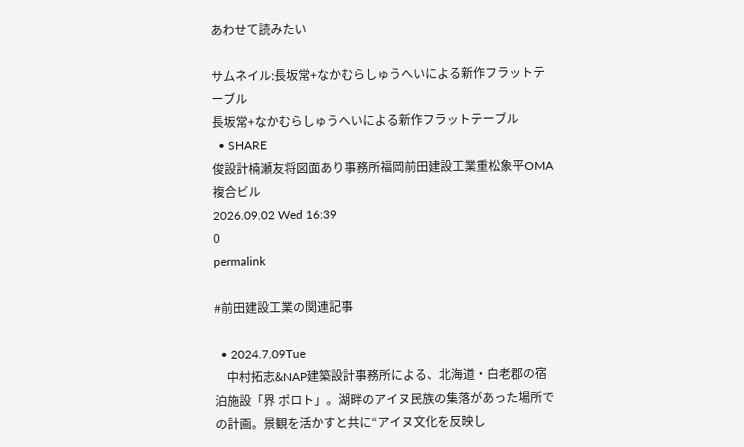あわせて読みたい

サムネイル:長坂常+なかむらしゅうへいによる新作フラットテーブル
長坂常+なかむらしゅうへいによる新作フラットテーブル
  • SHARE
俊設計楠瀬友将図面あり事務所福岡前田建設工業重松象平OMA複合ビル
2026.09.02 Wed 16:39
0
permalink

#前田建設工業の関連記事

  • 2024.7.09Tue
    中村拓志&NAP建築設計事務所による、北海道・白老郡の宿泊施設「界 ポロト」。湖畔のアイヌ民族の集落があった場所での計画。景観を活かすと共に“アイヌ文化を反映し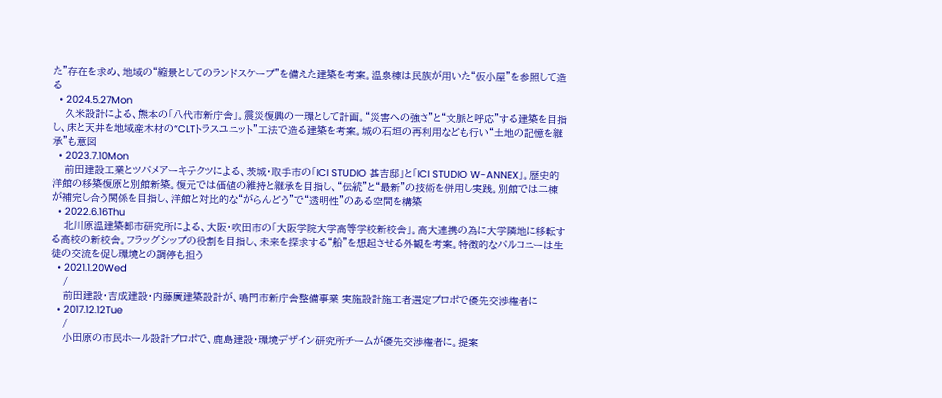た”存在を求め、地域の“縮景としてのランドスケープ”を備えた建築を考案。温泉棟は民族が用いた“仮小屋”を参照して造る
  • 2024.5.27Mon
    久米設計による、熊本の「八代市新庁舎」。震災復興の一環として計画。“災害への強さ”と“文脈と呼応”する建築を目指し、床と天井を地域産木材の“CLTトラスユニット”工法で造る建築を考案。城の石垣の再利用なども行い“土地の記憶を継承”も意図
  • 2023.7.10Mon
    前田建設工業とツバメアーキテクツによる、茨城・取手市の「ICI STUDIO 甚吉邸」と「ICI STUDIO W-ANNEX」。歴史的洋館の移築復原と別館新築。復元では価値の維持と継承を目指し、“伝統”と“最新”の技術を併用し実践。別館では二棟が補完し合う関係を目指し、洋館と対比的な“がらんどう”で“透明性”のある空間を構築
  • 2022.6.16Thu
    北川原温建築都市研究所による、大阪・吹田市の「大阪学院大学高等学校新校舎」。高大連携の為に大学隣地に移転する高校の新校舎。フラッグシップの役割を目指し、未来を探求する“船”を想起させる外観を考案。特徴的なバルコニーは生徒の交流を促し環境との調停も担う
  • 2021.1.20Wed
    /
    前田建設・吉成建設・内藤廣建築設計が、鳴門市新庁舎整備事業 実施設計施工者選定プロポで優先交渉権者に
  • 2017.12.12Tue
    /
    小田原の市民ホール設計プロポで、鹿島建設・環境デザイン研究所チームが優先交渉権者に。提案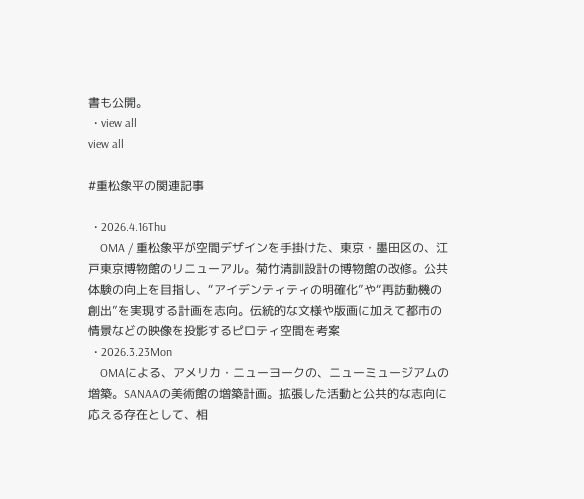書も公開。
  • view all
view all

#重松象平の関連記事

  • 2026.4.16Thu
    OMA / 重松象平が空間デザインを手掛けた、東京・墨田区の、江戸東京博物館のリニューアル。菊竹清訓設計の博物館の改修。公共体験の向上を目指し、“アイデンティティの明確化”や“再訪動機の創出”を実現する計画を志向。伝統的な文様や版画に加えて都市の情景などの映像を投影するピロティ空間を考案
  • 2026.3.23Mon
    OMAによる、アメリカ・ニューヨークの、ニューミュージアムの増築。SANAAの美術館の増築計画。拡張した活動と公共的な志向に応える存在として、相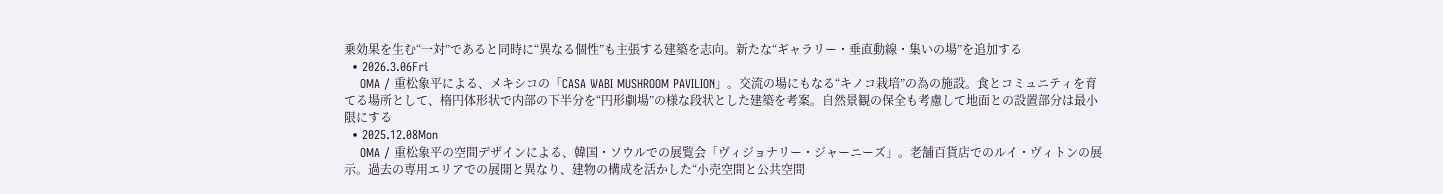乗効果を生む“一対”であると同時に“異なる個性”も主張する建築を志向。新たな“ギャラリー・垂直動線・集いの場”を追加する
  • 2026.3.06Fri
    OMA / 重松象平による、メキシコの「CASA WABI MUSHROOM PAVILION」。交流の場にもなる“キノコ栽培”の為の施設。食とコミュニティを育てる場所として、楕円体形状で内部の下半分を“円形劇場”の様な段状とした建築を考案。自然景観の保全も考慮して地面との設置部分は最小限にする
  • 2025.12.08Mon
    OMA / 重松象平の空間デザインによる、韓国・ソウルでの展覧会「ヴィジョナリー・ジャーニーズ」。老舗百貨店でのルイ・ヴィトンの展示。過去の専用エリアでの展開と異なり、建物の構成を活かした“小売空間と公共空間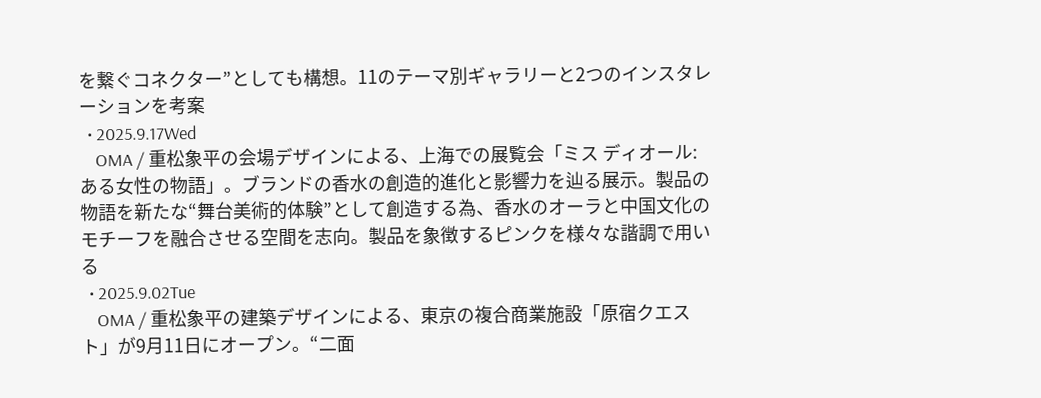を繋ぐコネクター”としても構想。11のテーマ別ギャラリーと2つのインスタレーションを考案
  • 2025.9.17Wed
    OMA / 重松象平の会場デザインによる、上海での展覧会「ミス ディオール:ある女性の物語」。ブランドの香水の創造的進化と影響力を辿る展示。製品の物語を新たな“舞台美術的体験”として創造する為、香水のオーラと中国文化のモチーフを融合させる空間を志向。製品を象徴するピンクを様々な諧調で用いる
  • 2025.9.02Tue
    OMA / 重松象平の建築デザインによる、東京の複合商業施設「原宿クエスト」が9月11日にオープン。“二面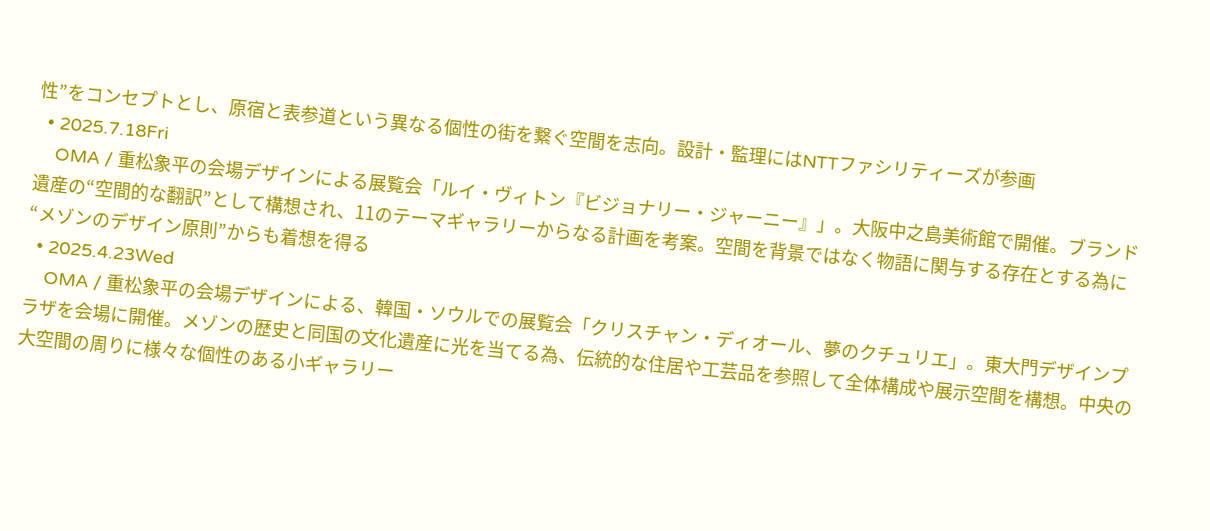性”をコンセプトとし、原宿と表参道という異なる個性の街を繋ぐ空間を志向。設計・監理にはNTTファシリティーズが参画
  • 2025.7.18Fri
    OMA / 重松象平の会場デザインによる展覧会「ルイ・ヴィトン『ビジョナリー・ジャーニー』」。大阪中之島美術館で開催。ブランド遺産の“空間的な翻訳”として構想され、11のテーマギャラリーからなる計画を考案。空間を背景ではなく物語に関与する存在とする為に“メゾンのデザイン原則”からも着想を得る
  • 2025.4.23Wed
    OMA / 重松象平の会場デザインによる、韓国・ソウルでの展覧会「クリスチャン・ディオール、夢のクチュリエ」。東大門デザインプラザを会場に開催。メゾンの歴史と同国の文化遺産に光を当てる為、伝統的な住居や工芸品を参照して全体構成や展示空間を構想。中央の大空間の周りに様々な個性のある小ギャラリー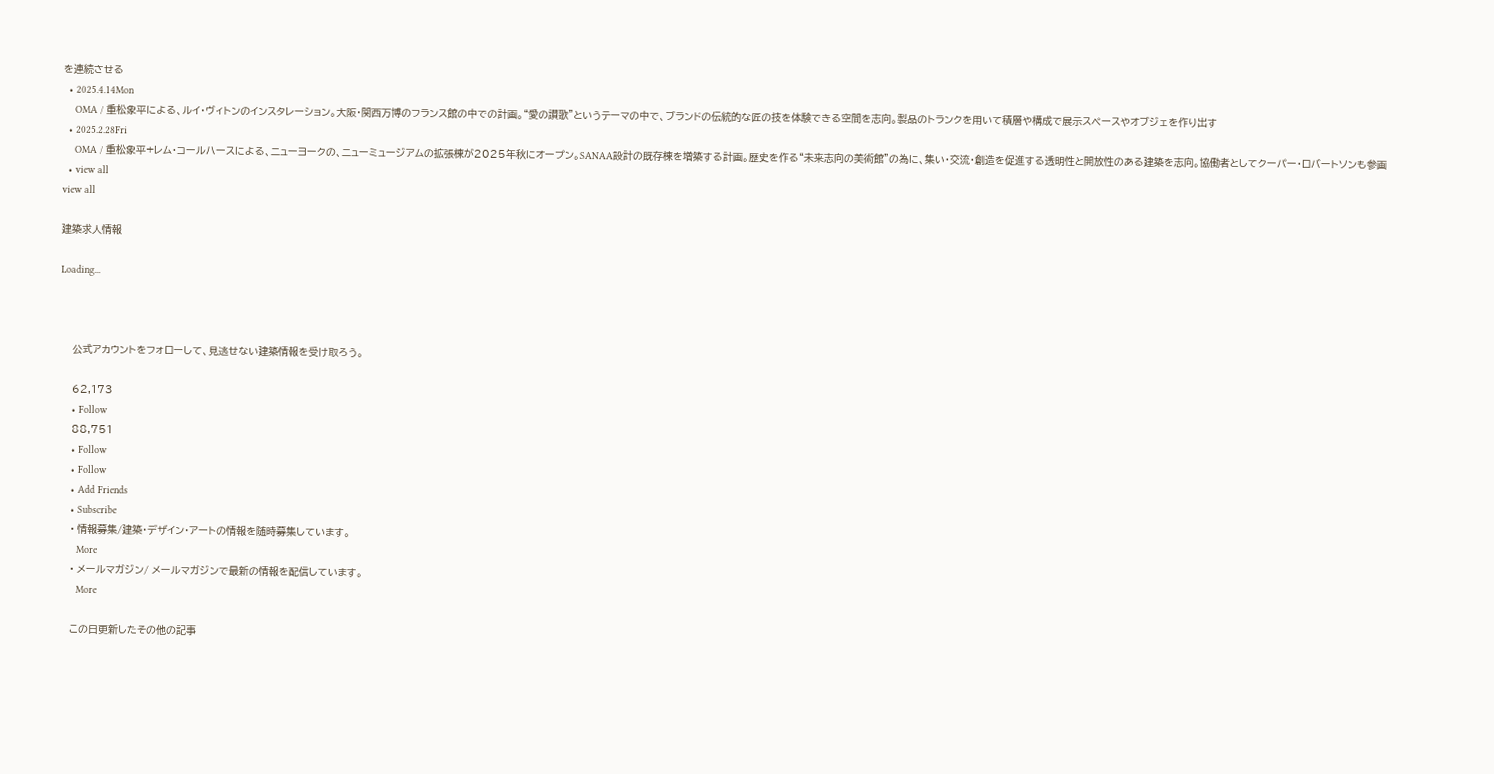を連続させる
  • 2025.4.14Mon
    OMA / 重松象平による、ルイ・ヴィトンのインスタレーション。大阪・関西万博のフランス館の中での計画。“愛の讃歌”というテーマの中で、ブランドの伝統的な匠の技を体験できる空間を志向。製品のトランクを用いて積層や構成で展示スペースやオブジェを作り出す
  • 2025.2.28Fri
    OMA / 重松象平+レム・コールハースによる、ニューヨークの、ニューミュージアムの拡張棟が2025年秋にオープン。SANAA設計の既存棟を増築する計画。歴史を作る“未来志向の美術館”の為に、集い・交流・創造を促進する透明性と開放性のある建築を志向。協働者としてクーパー・ロバートソンも参画
  • view all
view all

建築求人情報

Loading...



    公式アカウントをフォローして、見逃せない建築情報を受け取ろう。

    62,173
    • Follow
    88,751
    • Follow
    • Follow
    • Add Friends
    • Subscribe
    • 情報募集/建築・デザイン・アートの情報を随時募集しています。
      More
    • メールマガジン/ メールマガジンで最新の情報を配信しています。
      More

    この日更新したその他の記事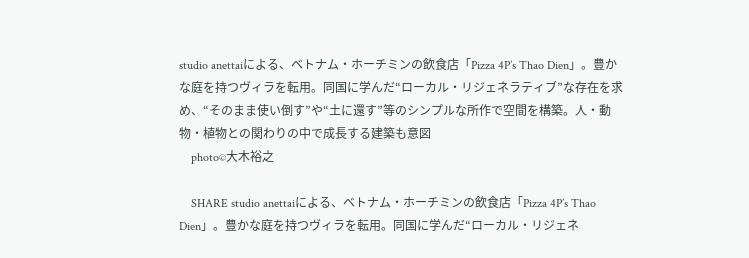studio anettaiによる、ベトナム・ホーチミンの飲食店「Pizza 4P’s Thao Dien」。豊かな庭を持つヴィラを転用。同国に学んだ“ローカル・リジェネラティブ”な存在を求め、“そのまま使い倒す”や“土に還す”等のシンプルな所作で空間を構築。人・動物・植物との関わりの中で成長する建築も意図
    photo©大木裕之

    SHARE studio anettaiによる、ベトナム・ホーチミンの飲食店「Pizza 4P’s Thao Dien」。豊かな庭を持つヴィラを転用。同国に学んだ“ローカル・リジェネ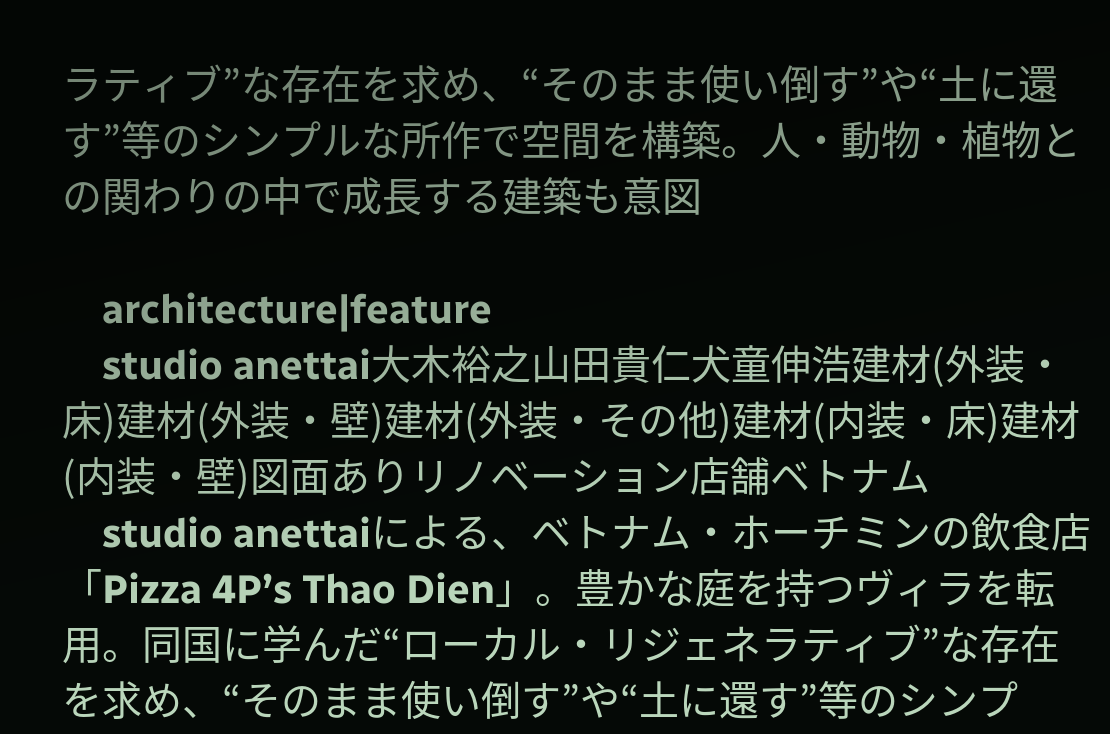ラティブ”な存在を求め、“そのまま使い倒す”や“土に還す”等のシンプルな所作で空間を構築。人・動物・植物との関わりの中で成長する建築も意図

    architecture|feature
    studio anettai大木裕之山田貴仁犬童伸浩建材(外装・床)建材(外装・壁)建材(外装・その他)建材(内装・床)建材(内装・壁)図面ありリノベーション店舗ベトナム
    studio anettaiによる、ベトナム・ホーチミンの飲食店「Pizza 4P’s Thao Dien」。豊かな庭を持つヴィラを転用。同国に学んだ“ローカル・リジェネラティブ”な存在を求め、“そのまま使い倒す”や“土に還す”等のシンプ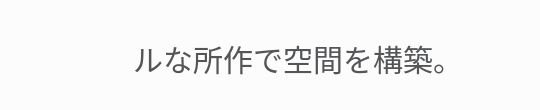ルな所作で空間を構築。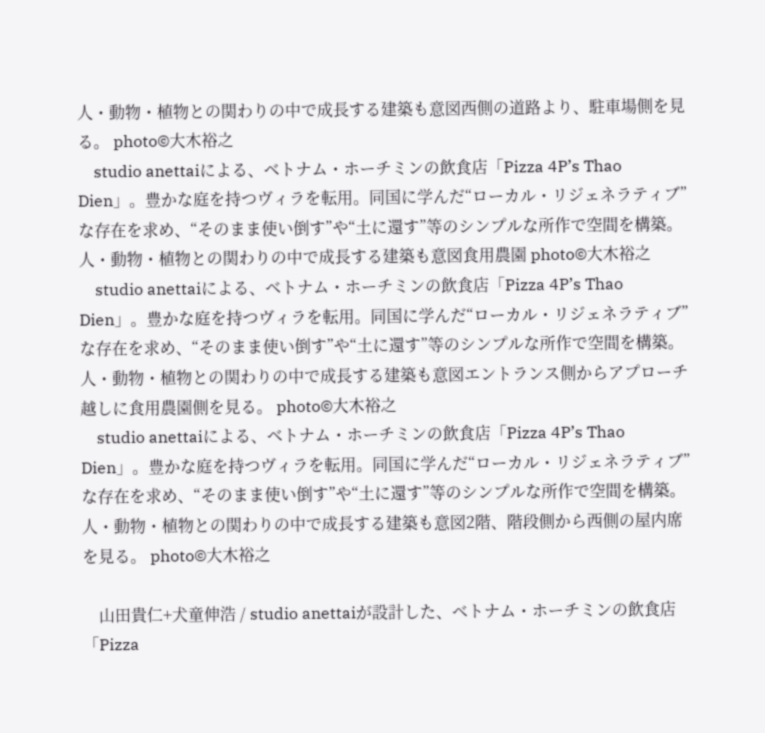人・動物・植物との関わりの中で成長する建築も意図西側の道路より、駐車場側を見る。 photo©大木裕之
    studio anettaiによる、ベトナム・ホーチミンの飲食店「Pizza 4P’s Thao Dien」。豊かな庭を持つヴィラを転用。同国に学んだ“ローカル・リジェネラティブ”な存在を求め、“そのまま使い倒す”や“土に還す”等のシンプルな所作で空間を構築。人・動物・植物との関わりの中で成長する建築も意図食用農園 photo©大木裕之
    studio anettaiによる、ベトナム・ホーチミンの飲食店「Pizza 4P’s Thao Dien」。豊かな庭を持つヴィラを転用。同国に学んだ“ローカル・リジェネラティブ”な存在を求め、“そのまま使い倒す”や“土に還す”等のシンプルな所作で空間を構築。人・動物・植物との関わりの中で成長する建築も意図エントランス側からアプローチ越しに食用農園側を見る。 photo©大木裕之
    studio anettaiによる、ベトナム・ホーチミンの飲食店「Pizza 4P’s Thao Dien」。豊かな庭を持つヴィラを転用。同国に学んだ“ローカル・リジェネラティブ”な存在を求め、“そのまま使い倒す”や“土に還す”等のシンプルな所作で空間を構築。人・動物・植物との関わりの中で成長する建築も意図2階、階段側から西側の屋内席を見る。 photo©大木裕之

    山田貴仁+犬童伸浩 / studio anettaiが設計した、ベトナム・ホーチミンの飲食店「Pizza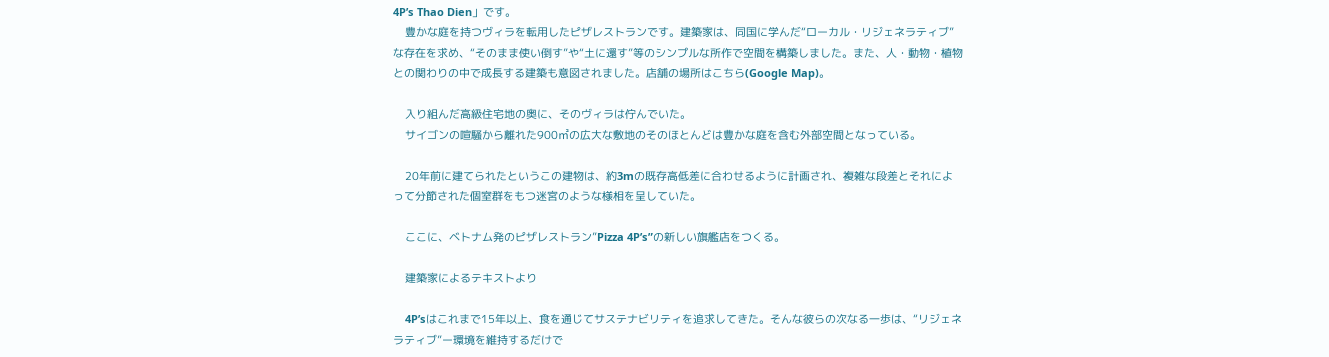4P’s Thao Dien」です。
    豊かな庭を持つヴィラを転用したピザレストランです。建築家は、同国に学んだ“ローカル・リジェネラティブ”な存在を求め、“そのまま使い倒す”や“土に還す”等のシンプルな所作で空間を構築しました。また、人・動物・植物との関わりの中で成長する建築も意図されました。店舗の場所はこちら(Google Map)。

    入り組んだ高級住宅地の奥に、そのヴィラは佇んでいた。
    サイゴンの喧騒から離れた900㎡の広大な敷地のそのほとんどは豊かな庭を含む外部空間となっている。

    20年前に建てられたというこの建物は、約3mの既存高低差に合わせるように計画され、複雑な段差とそれによって分節された個室群をもつ迷宮のような様相を呈していた。

    ここに、ベトナム発のピザレストラン”Pizza 4P’s”の新しい旗艦店をつくる。

    建築家によるテキストより

    4P’sはこれまで15年以上、食を通じてサステナビリティを追求してきた。そんな彼らの次なる一歩は、“リジェネラティブ”ー環境を維持するだけで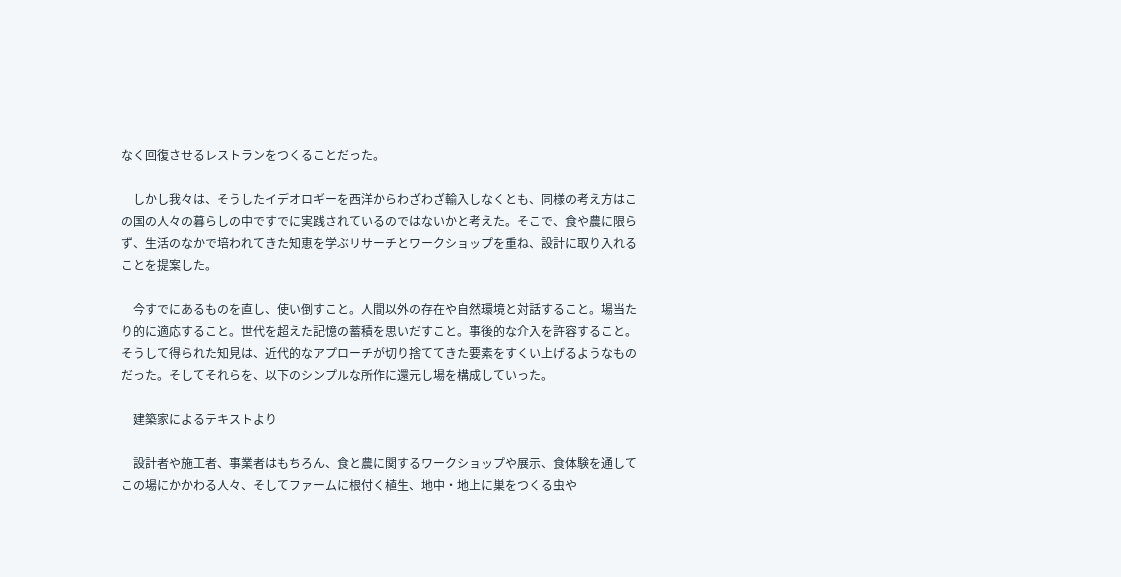なく回復させるレストランをつくることだった。

    しかし我々は、そうしたイデオロギーを西洋からわざわざ輸入しなくとも、同様の考え方はこの国の人々の暮らしの中ですでに実践されているのではないかと考えた。そこで、食や農に限らず、生活のなかで培われてきた知恵を学ぶリサーチとワークショップを重ね、設計に取り入れることを提案した。

    今すでにあるものを直し、使い倒すこと。人間以外の存在や自然環境と対話すること。場当たり的に適応すること。世代を超えた記憶の蓄積を思いだすこと。事後的な介入を許容すること。そうして得られた知見は、近代的なアプローチが切り捨ててきた要素をすくい上げるようなものだった。そしてそれらを、以下のシンプルな所作に還元し場を構成していった。

    建築家によるテキストより

    設計者や施工者、事業者はもちろん、食と農に関するワークショップや展示、食体験を通してこの場にかかわる人々、そしてファームに根付く植生、地中・地上に巣をつくる虫や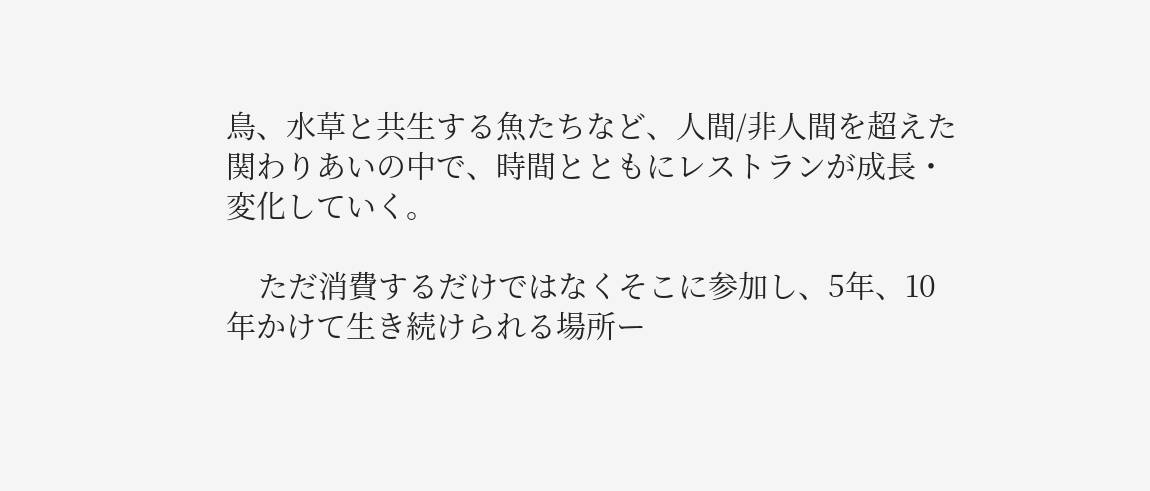鳥、水草と共生する魚たちなど、人間/非人間を超えた関わりあいの中で、時間とともにレストランが成長・変化していく。

    ただ消費するだけではなくそこに参加し、5年、10年かけて生き続けられる場所ー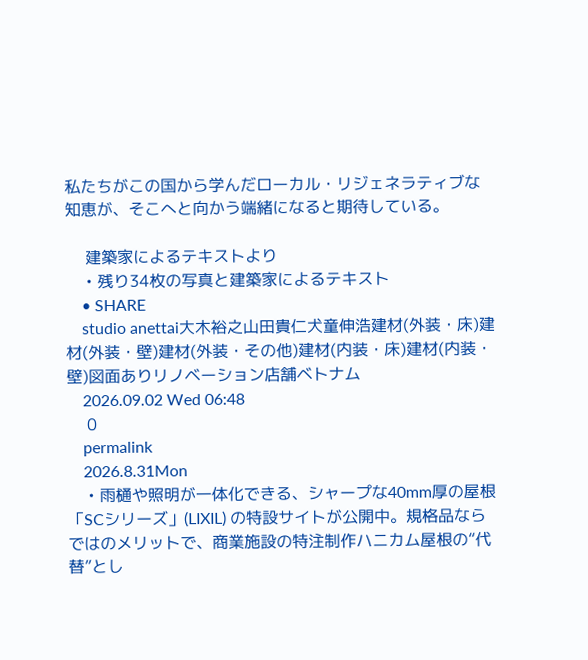私たちがこの国から学んだローカル・リジェネラティブな知恵が、そこへと向かう端緒になると期待している。

    建築家によるテキストより
    • 残り34枚の写真と建築家によるテキスト
    • SHARE
    studio anettai大木裕之山田貴仁犬童伸浩建材(外装・床)建材(外装・壁)建材(外装・その他)建材(内装・床)建材(内装・壁)図面ありリノベーション店舗ベトナム
    2026.09.02 Wed 06:48
    0
    permalink
    2026.8.31Mon
    • 雨樋や照明が一体化できる、シャープな40mm厚の屋根「SCシリーズ」(LIXIL) の特設サイトが公開中。規格品ならではのメリットで、商業施設の特注制作ハニカム屋根の“代替”とし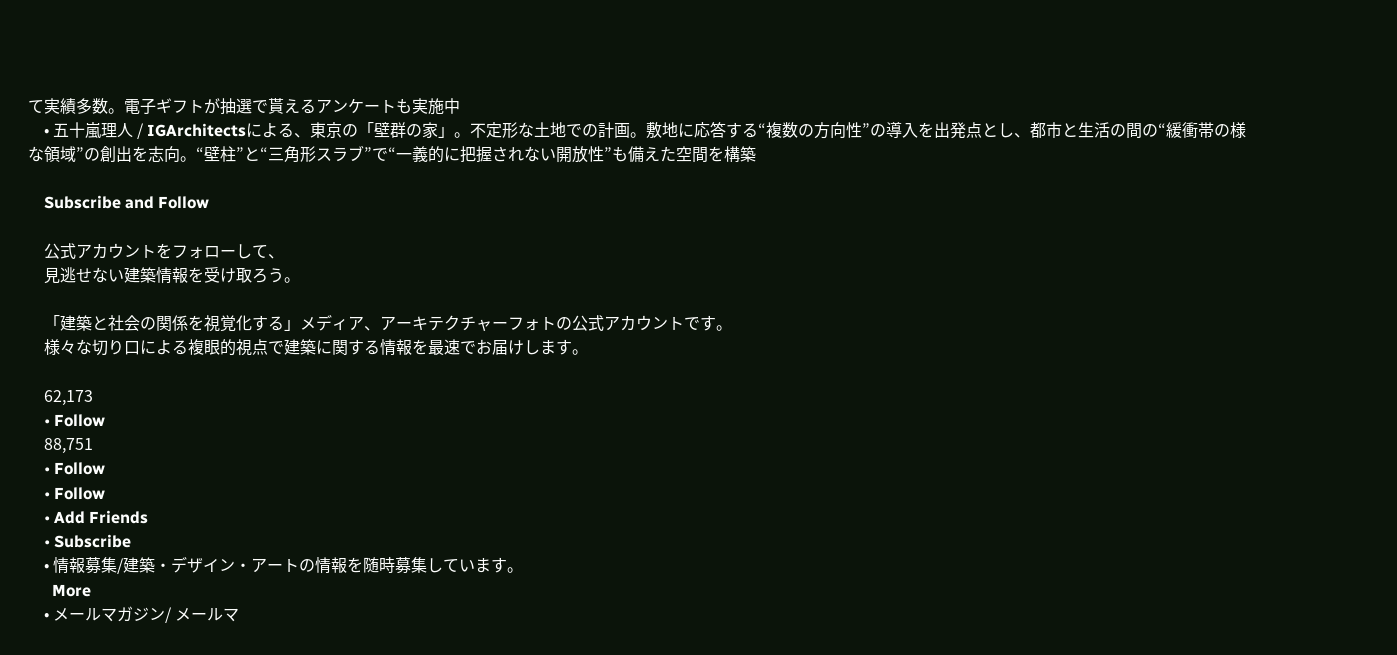て実績多数。電子ギフトが抽選で貰えるアンケートも実施中
    • 五十嵐理人 / IGArchitectsによる、東京の「壁群の家」。不定形な土地での計画。敷地に応答する“複数の方向性”の導入を出発点とし、都市と生活の間の“緩衝帯の様な領域”の創出を志向。“壁柱”と“三角形スラブ”で“一義的に把握されない開放性”も備えた空間を構築

    Subscribe and Follow

    公式アカウントをフォローして、
    見逃せない建築情報を受け取ろう。

    「建築と社会の関係を視覚化する」メディア、アーキテクチャーフォトの公式アカウントです。
    様々な切り口による複眼的視点で建築に関する情報を最速でお届けします。

    62,173
    • Follow
    88,751
    • Follow
    • Follow
    • Add Friends
    • Subscribe
    • 情報募集/建築・デザイン・アートの情報を随時募集しています。
      More
    • メールマガジン/ メールマ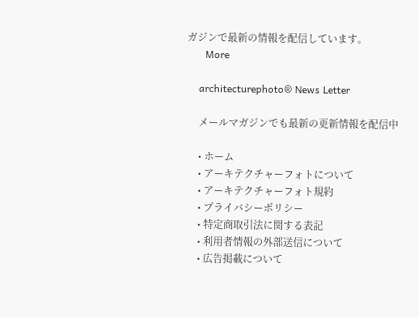ガジンで最新の情報を配信しています。
      More

    architecturephoto® News Letter

    メールマガジンでも最新の更新情報を配信中

    • ホーム
    • アーキテクチャーフォトについて
    • アーキテクチャーフォト規約
    • プライバシーポリシー
    • 特定商取引法に関する表記
    • 利用者情報の外部送信について
    • 広告掲載について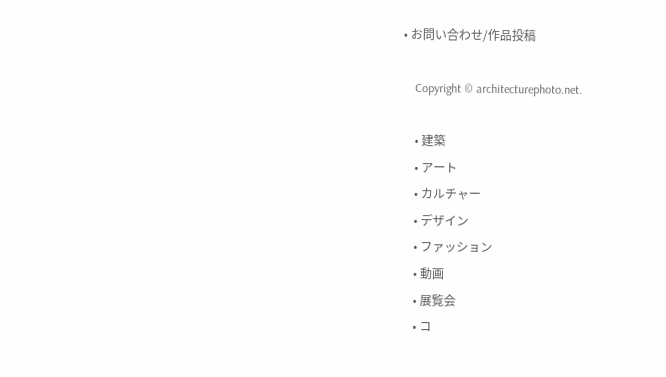• お問い合わせ/作品投稿

    Copyright © architecturephoto.net.

    • 建築
    • アート
    • カルチャー
    • デザイン
    • ファッション
    • 動画
    • 展覧会
    • コ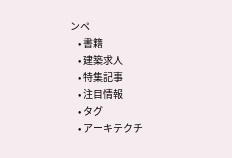ンペ
    • 書籍
    • 建築求人
    • 特集記事
    • 注目情報
    • タグ
    • アーキテクチ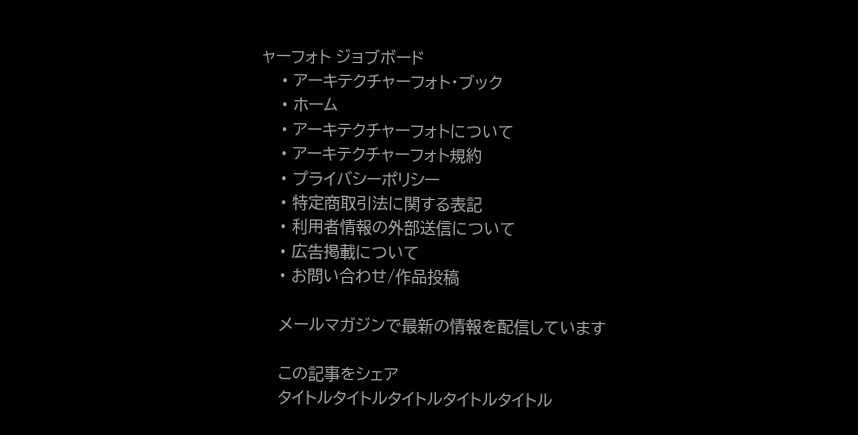ャーフォト ジョブボード
    • アーキテクチャーフォト・ブック
    • ホーム
    • アーキテクチャーフォトについて
    • アーキテクチャーフォト規約
    • プライバシーポリシー
    • 特定商取引法に関する表記
    • 利用者情報の外部送信について
    • 広告掲載について
    • お問い合わせ/作品投稿

    メールマガジンで最新の情報を配信しています

    この記事をシェア
    タイトルタイトルタイトルタイトルタイトル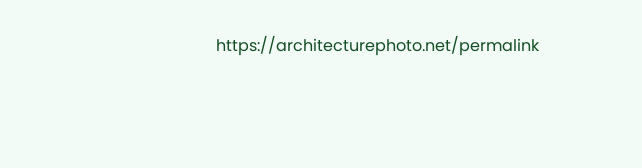https://architecturephoto.net/permalink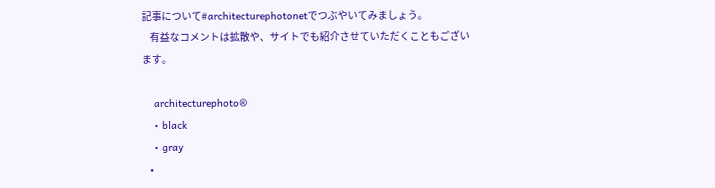記事について#architecturephotonetでつぶやいてみましょう。
    有益なコメントは拡散や、サイトでも紹介させていただくこともございます。

    architecturephoto®
    • black
    • gray
    •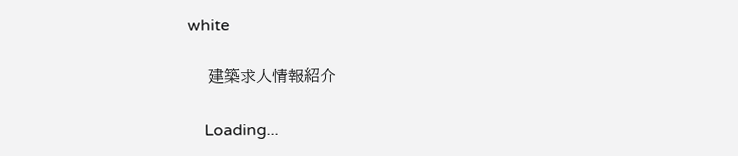white

    建築求人情報紹介

    Loading...